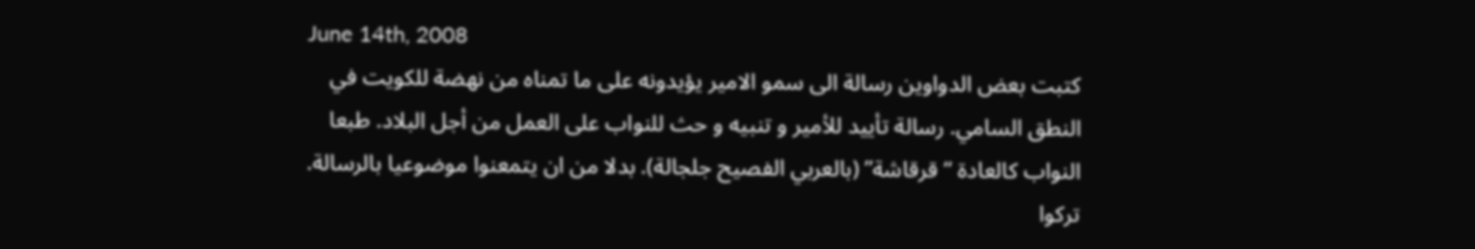June 14th, 2008
كتبت بعض الدواوين رسالة الى سمو الامير يؤيدونه على ما تمناه من نهضة للكويت في النطق السامي. رسالة تأييد للأمير و تنبيه و حث للنواب على العمل من أجل البلاد. طبعا النواب كالعادة “قرقاشة” (بالعربي الفصيح جلجالة). بدلا من ان يتمعنوا موضوعيا بالرسالة. تركوا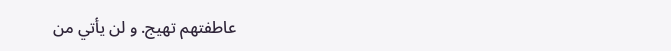عاطفتهم تهيج. و لن يأتي من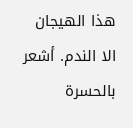هذا الهيجان الا الندم. أشعر بالحسرة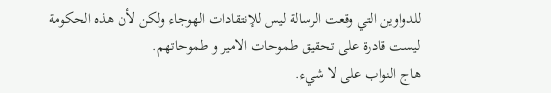للدواوين التي وقعت الرسالة ليس للإنتقادات الهوجاء ولكن لأن هذه الحكومة ليست قادرة على تحقيق طموحات الامير و طموحاتهم.
هاج النواب على لا شيء.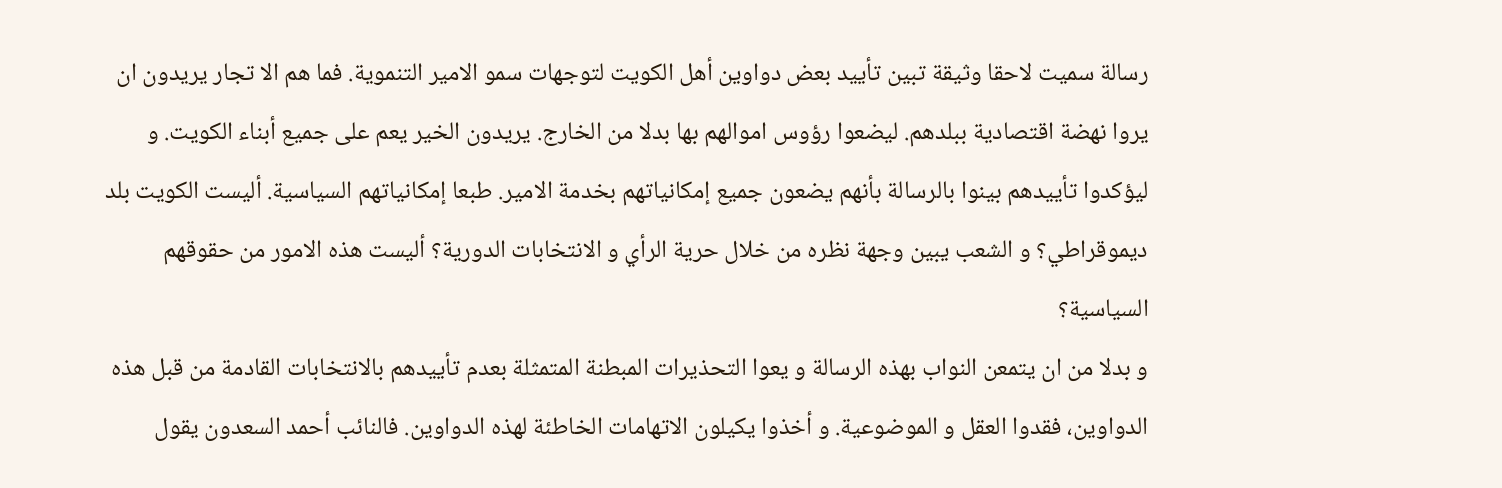رسالة سميت لاحقا وثيقة تبين تأييد بعض دواوين أهل الكويت لتوجهات سمو الامير التنموية. فما هم الا تجار يريدون ان يروا نهضة اقتصادية ببلدهم. ليضعوا رؤوس اموالهم بها بدلا من الخارج. يريدون الخير يعم على جميع أبناء الكويت. و ليؤكدوا تأييدهم بينوا بالرسالة بأنهم يضعون جميع إمكانياتهم بخدمة الامير. طبعا إمكانياتهم السياسية. أليست الكويت بلد ديموقراطي؟ و الشعب يبين وجهة نظره من خلال حرية الرأي و الانتخابات الدورية؟ أليست هذه الامور من حقوقهم السياسية؟
و بدلا من ان يتمعن النواب بهذه الرسالة و يعوا التحذيرات المبطنة المتمثلة بعدم تأييدهم بالانتخابات القادمة من قبل هذه الدواوين، فقدوا العقل و الموضوعية. و أخذوا يكيلون الاتهامات الخاطئة لهذه الدواوين. فالنائب أحمد السعدون يقول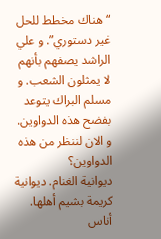“هناك مخطط للحل غير دستوري”. و علي الراشد يصفهم بأنهم لا يمثلون الشعب. و مسلم البراك يتوعد بفضح هذه الدواوين.
و الان لننظر من هذه الدواوين؟
ديوانية الغنام. ديوانية كريمة بشيم أهلها. أناس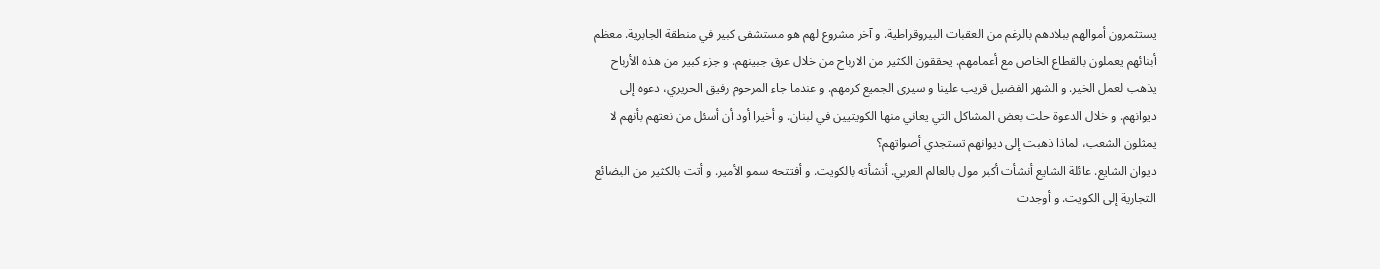يستثمرون أموالهم ببلادهم بالرغم من العقبات البيروقراطية. و آخر مشروع لهم هو مستشفى كبير في منطقة الجابرية. معظم أبنائهم يعملون بالقطاع الخاص مع أعمامهم. يحققون الكثير من الارباح من خلال عرق جبينهم. و جزء كبير من هذه الأرباح يذهب لعمل الخير. و الشهر الفضيل قريب علينا و سيرى الجميع كرمهم. و عندما جاء المرحوم رفيق الحريري، دعوه إلى ديوانهم. و خلال الدعوة حلت بعض المشاكل التي يعاني منها الكويتيين في لبنان. و أخيرا أود أن أسئل من نعتهم بأنهم لا يمثلون الشعب، لماذا ذهبت إلى ديوانهم تستجدي أصواتهم؟
ديوان الشايع. عائلة الشايع أنشأت أكبر مول بالعالم العربي. أنشأته بالكويت. و أفتتحه سمو الأمير. و أتت بالكثير من البضائع التجارية إلى الكويت. و أوجدت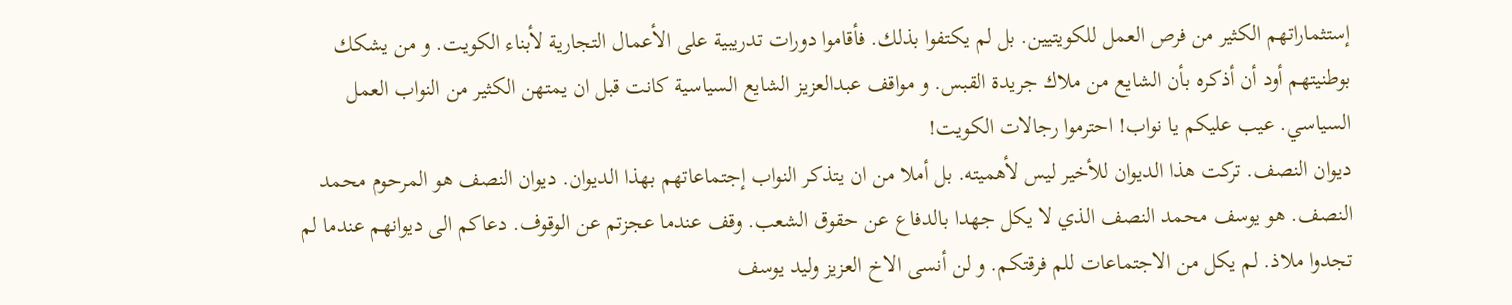إستثماراتهم الكثير من فرص العمل للكويتيين. بل لم يكتفوا بذلك. فأقاموا دورات تدريبية على الأعمال التجارية لأبناء الكويت. و من يشكك بوطنيتهم أود أن أذكره بأن الشايع من ملاك جريدة القبس. و مواقف عبدالعزيز الشايع السياسية كانت قبل ان يمتهن الكثير من النواب العمل السياسي. عيب عليكم يا نواب! احترموا رجالات الكويت!
ديوان النصف. تركت هذا الديوان للأخير ليس لأهميته. بل أملا من ان يتذكر النواب إجتماعاتهم بهذا الديوان. ديوان النصف هو المرحوم محمد النصف. هو يوسف محمد النصف الذي لا يكل جهدا بالدفاع عن حقوق الشعب. وقف عندما عجزتم عن الوقوف. دعاكم الى ديوانهم عندما لم تجدوا ملاذ. لم يكل من الاجتماعات للم فرقتكم. و لن أنسى الاخ العزيز وليد يوسف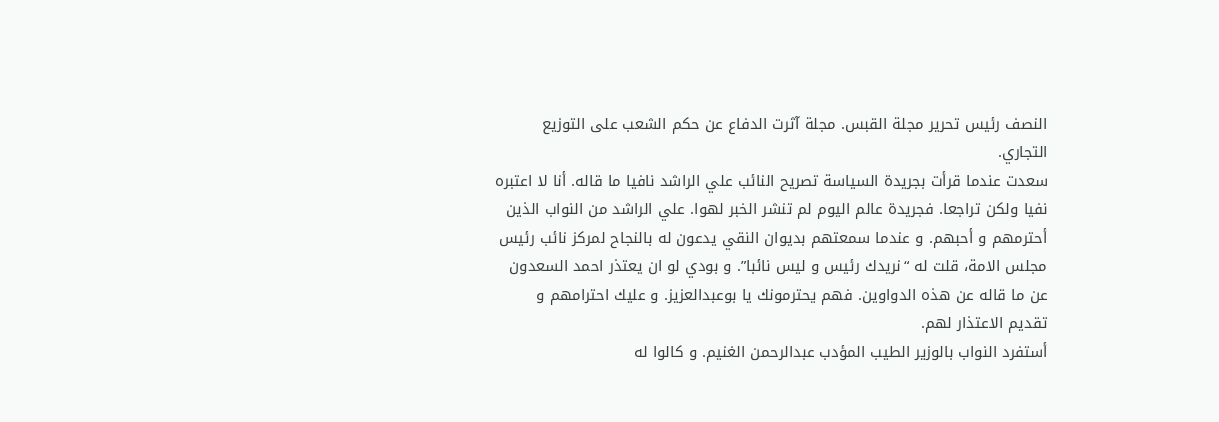النصف رئيس تحرير مجلة القبس. مجلة آثرت الدفاع عن حكم الشعب على التوزيع التجاري.
سعدت عندما قرأت بجريدة السياسة تصريح النائب علي الراشد نافيا ما قاله. أنا لا اعتبره نفيا ولكن تراجعا. فجريدة عالم اليوم لم تنشر الخبر لهوا. علي الراشد من النواب الذين أحترمهم و أحبهم. و عندما سمعتهم بديوان النقي يدعون له بالنجاح لمركز نائب رئيس مجلس الامة، قلت له “نريدك رئيس و ليس نائبا”. و بودي لو ان يعتذر احمد السعدون عن ما قاله عن هذه الدواوين. فهم يحترمونك يا بوعبدالعزيز. و عليك احترامهم و تقديم الاعتذار لهم.
أستفرد النواب بالوزير الطيب المؤدب عبدالرحمن الغنيم. و كالوا له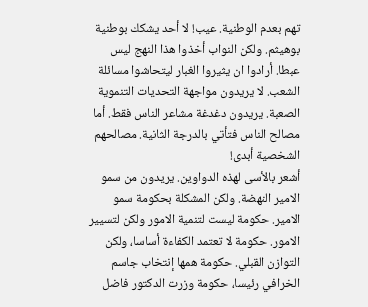تهم بعدم الوطنية. عيب! لا أحد يشكك بوطنية بوهيثم. ولكن النواب أخذوا هذا النهج ليس عبطا. أرادوا ان يثيروا الغبار ليتحاشوا مسائلة الشعب. لا يريدون مواجهة التحديات التنموية الصعبة. يريدون دغدغة مشاعر الناس فقط. أما مصالح الناس فتأتي بالدرجة الثانية. مصالحهم الشخصية أبدى!
أشعر بالأسى لهذه الدواوين. يريدون من سمو الامير النهضة. ولكن المشكلة بحكومة سمو الامير. حكومة ليست لتنمية الامور ولكن لتسيير الامور. حكومة لا تعتمد الكفاءة أساسا، ولكن التوازن القبلي. حكومة همها إنتخاب جاسم الخرافي رئيسا، حكومة وزرت الدكتور فاضل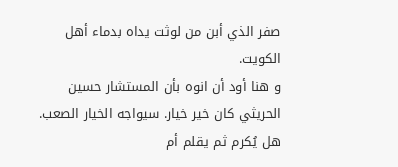صفر الذي أبن من لوثت يداه بدماء أهل الكويت.
و هنا أود أن انوه بأن المستشار حسين الحريثي كان خير خيار. سيواجه الخيار الصعب. هل يُكرم ثم يقلم أم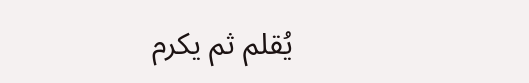يُقلم ثم يكرم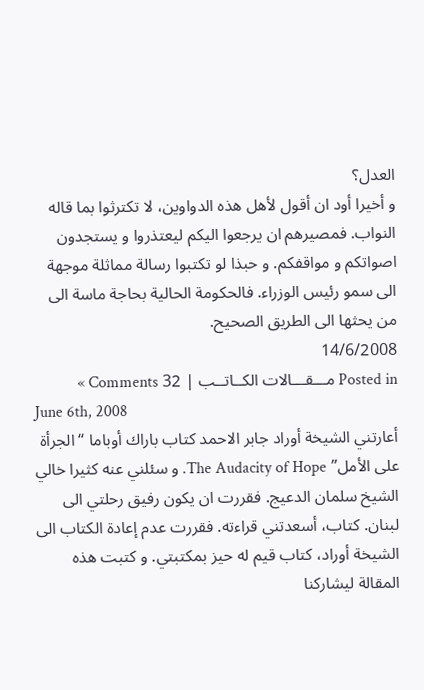العدل؟
و أخيرا أود ان أقول لأهل هذه الدواوين، لا تكترثوا بما قاله النواب. فمصيرهم ان يرجعوا اليكم ليعتذروا و يستجدون اصواتكم و مواقفكم. و حبذا لو تكتبوا رسالة مماثلة موجهة الى سمو رئيس الوزراء. فالحكومة الحالية بحاجة ماسة الى من يحثها الى الطريق الصحيح.
14/6/2008
Posted in مـــقـــالات الكــاتــب | 32 Comments »
June 6th, 2008
أعارتني الشيخة أوراد جابر الاحمد كتاب باراك أوباما “الجرأة على الأمل” The Audacity of Hope. و سئلني عنه كثيرا خالي الشيخ سلمان الدعيج. فقررت ان يكون رفيق رحلتي الى لبنان. كتاب، أسعدتني قراءته. فقررت عدم إعادة الكتاب الى الشيخة أوراد، كتاب قيم له حيز بمكتبتي. و كتبت هذه المقالة ليشاركنا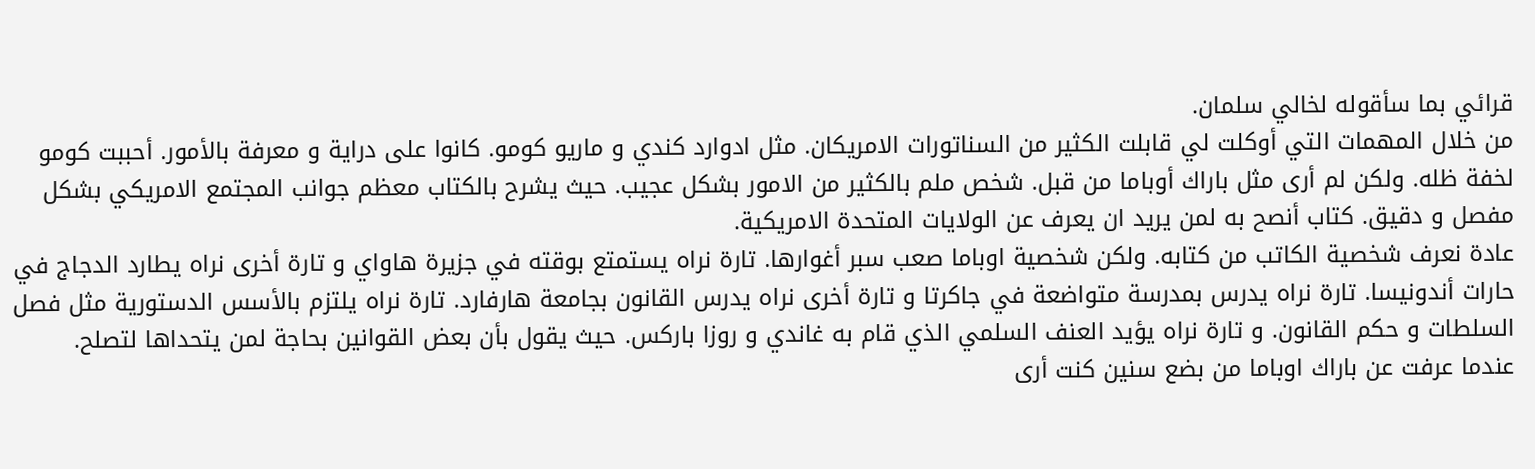قرائي بما سأقوله لخالي سلمان.
من خلال المهمات التي أوكلت لي قابلت الكثير من السناتورات الامريكان. مثل ادوارد كندي و ماريو كومو. كانوا على دراية و معرفة بالأمور. أحببت كومو لخفة ظله. ولكن لم أرى مثل باراك أوباما من قبل. شخص ملم بالكثير من الامور بشكل عجيب. حيث يشرح بالكتاب معظم جوانب المجتمع الامريكي بشكل مفصل و دقيق. كتاب أنصح به لمن يريد ان يعرف عن الولايات المتحدة الامريكية.
عادة نعرف شخصية الكاتب من كتابه. ولكن شخصية اوباما صعب سبر أغوارها. تارة نراه يستمتع بوقته في جزيرة هاواي و تارة أخرى نراه يطارد الدجاج في حارات أندونيسا. تارة نراه يدرس بمدرسة متواضعة في جاكرتا و تارة أخرى نراه يدرس القانون بجامعة هارفارد. تارة نراه يلتزم بالأسس الدستورية مثل فصل السلطات و حكم القانون. و تارة نراه يؤيد العنف السلمي الذي قام به غاندي و روزا باركس. حيث يقول بأن بعض القوانين بحاجة لمن يتحداها لتصلح.
عندما عرفت عن باراك اوباما من بضع سنين كنت أرى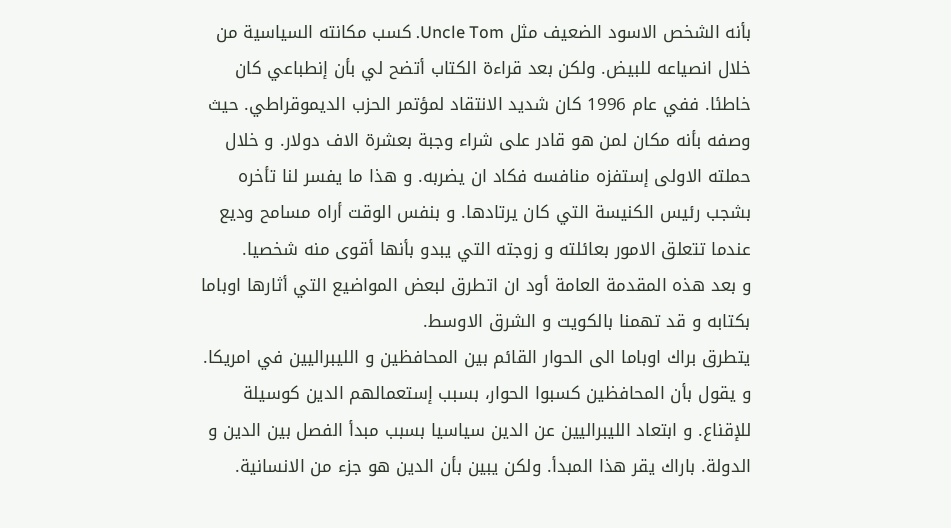بأنه الشخص الاسود الضعيف مثل Uncle Tom. كسب مكانته السياسية من خلال انصياعه للبيض. ولكن بعد قراءة الكتاب أتضح لي بأن إنطباعي كان خاطئا. ففي عام 1996 كان شديد الانتقاد لمؤتمر الحزب الديموقراطي. حيث وصفه بأنه مكان لمن هو قادر على شراء وجبة بعشرة الاف دولار. و خلال حملته الاولى إستفزه منافسه فكاد ان يضربه. و هذا ما يفسر لنا تأخره بشجب رئيس الكنيسة التي كان يرتادها. و بنفس الوقت أراه مسامح وديع عندما تتعلق الامور بعائلته و زوجته التي يبدو بأنها أقوى منه شخصيا.
و بعد هذه المقدمة العامة أود ان اتطرق لبعض المواضيع التي أثارها اوباما بكتابه و قد تهمنا بالكويت و الشرق الاوسط.
يتطرق براك اوباما الى الحوار القائم بين المحافظين و الليبراليين في امريكا. و يقول بأن المحافظين كسبوا الحوار، بسبب إستعمالهم الدين كوسيلة للإقناع. و ابتعاد الليبراليين عن الدين سياسيا بسبب مبدأ الفصل بين الدين و الدولة. باراك يقر هذا المبدأ. ولكن يبين بأن الدين هو جزء من الانسانية.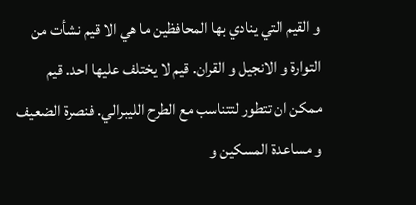و القيم التي ينادي بها المحافظين ما هي الا قيم نشأت من التوارة و الانجيل و القران. قيم لا يختلف عليها احد. قيم ممكن ان تتطور لتتناسب مع الطرح الليبرالي. فنصرة الضعيف و مساعدة المسكين و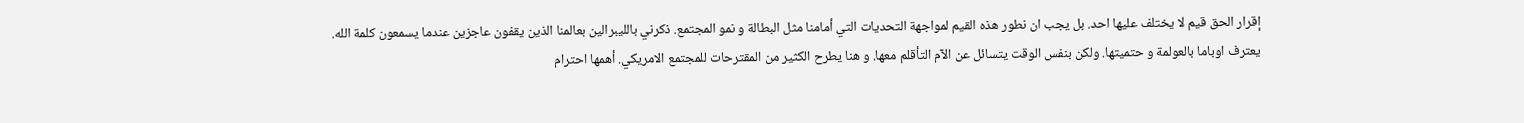إقرار الحق قيم لا يختلف عليها احد. بل يجب ان نطور هذه القيم لمواجهة التحديات التي أمامنا مثل البطالة و نمو المجتمع. ذكرني بالليبرالين بعالمنا الذين يقفون عاجزين عندما يسمعون كلمة الله.
يعترف اوباما بالعولمة و حتميتها. ولكن بنفس الوقت يتسائل عن الآم التأقلم معها. و هنا يطرح الكثير من المقترحات للمجتمع الامريكي. أهمها احترام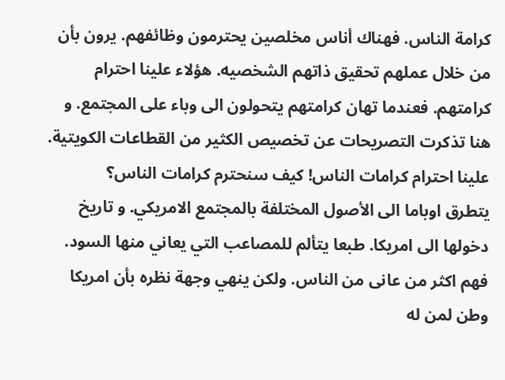كرامة الناس. فهناك أناس مخلصين يحترمون وظائفهم. يرون بأن من خلال عملهم تحقيق ذاتهم الشخصيه. هؤلاء علينا احترام كرامتهم. فعندما تهان كرامتهم يتحولون الى وباء على المجتمع. و هنا تذكرت التصريحات عن تخصيص الكثير من القطاعات الكويتية. علينا احترام كرامات الناس! كيف سنحترم كرامات الناس؟
يتطرق اوباما الى الأصول المختلفة بالمجتمع الامريكي. و تاريخ دخولها الى امريكا. طبعا يتألم للمصاعب التي يعاني منها السود. فهم اكثر من عانى من الناس. ولكن ينهي وجهة نظره بأن امريكا وطن لمن له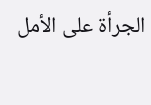الجرأة على الأمل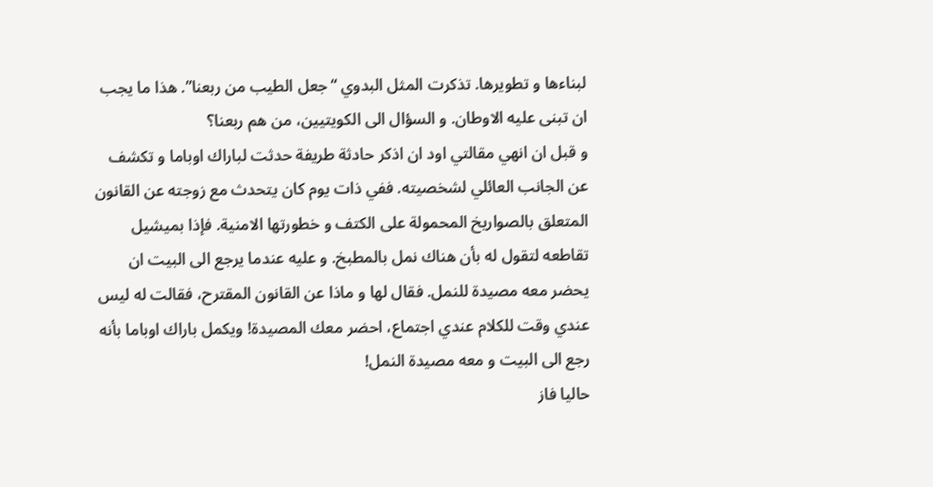لبناءها و تطويرها. تذكرت المثل البدوي “جعل الطيب من ربعنا”. هذا ما يجب ان تبنى عليه الاوطان. و السؤال الى الكويتيين، من هم ربعنا؟
و قبل ان انهي مقالتي اود ان اذكر حادثة طريفة حدثت لباراك اوباما و تكشف عن الجانب العائلي لشخصيته. ففي ذات يوم كان يتحدث مع زوجته عن القانون المتعلق بالصواريخ المحمولة على الكتف و خطورتها الامنية. فإذا بميشيل تقاطعه لتقول له بأن هناك نمل بالمطبخ. و عليه عندما يرجع الى البيت ان يحضر معه مصيدة للنمل. فقال لها و ماذا عن القانون المقترح، فقالت له ليس عندي وقت للكلام عندي اجتماع، احضر معك المصيدة! ويكمل باراك اوباما بأنه رجع الى البيت و معه مصيدة النمل!
حاليا فاز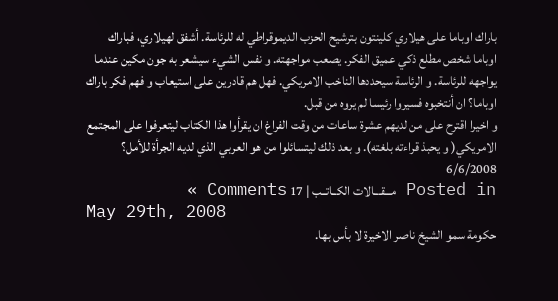باراك اوباما على هيلاري كلينتون بترشيح الحزب الديموقراطي له للرئاسة. أشفق لهيلاري، فباراك اوباما شخص مطلع ذكي عميق الفكر. يصعب مواجهته. و نفس الشيء سيشعر به جون مكين عندما يواجهه للرئاسة. و الرئاسة سيحددها الناخب الامريكي. فهل هم قادرين على استيعاب و فهم فكر باراك اوباما؟ ان أنتخبوه فسيروا رئيسا لم يروه من قبل.
و اخيرا اقترح على من لديهم عشرة ساعات من وقت الفراغ ان يقرأوا هذا الكتاب ليتعرفوا على المجتمع الامريكي( و يحبذ قراءته بلغته). و بعد ذلك ليتسائلوا من هو العربي الذي لديه الجرأة للأمل؟
6/6/2008
Posted in مـــقـــالات الكــاتــب | 17 Comments »
May 29th, 2008
حكومة سمو الشيخ ناصر الاخيرة لا بأس بها.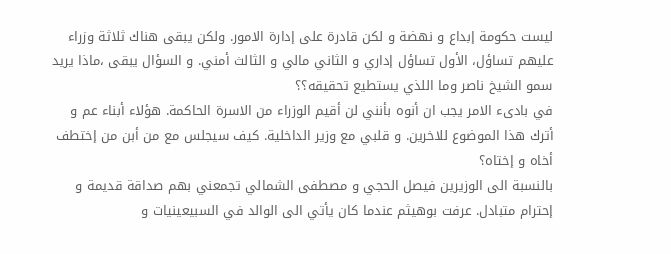ليست حكومة إبداع و نهضة و لكن قادرة على إدارة الامور. ولكن يبقى هناك ثلاثة وزراء عليهم تساؤل، الأول تساؤل إداري و الثاني مالي و الثالث أمني. و السؤال يبقى ،ماذا يريد سمو الشيخ ناصر وما اللذي يستطيع تحقيقه؟؟
في بادىء الامر يجب ان أنوه بأنني لن أقيم الوزراء من الاسرة الحاكمة. هؤلاء أبناء عم و أترك هذا الموضوع للاخرين. و قلبي مع وزير الداخلية. كيف سيجلس مع من أبن من إختطف أخاه و إختاه؟
بالنسبة الى الوزيرين فيصل الحجي و مصطفى الشمالي تجمعني بهم صداقة قديمة و إحترام متبادل. عرفت بوهيثم عندما كان يأتي الى الوالد في السبيعينيات و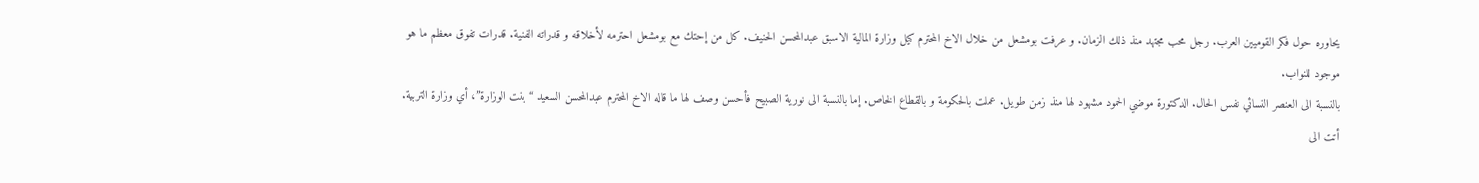يحاوره حول فكر القوميين العرب. رجل محب مجتهد منذ ذلك الزمان. و عرفت بومشعل من خلال الاخ المحترم كيل وزارة المالية الاسبق عبدالمحسن الحنيف. كل من إحتك مع بومشعل احترمه لأخلاقه و قدراته الفنية. قدرات تفوق معظم ما هو موجود للنواب.
بالنسبة الى العنصر النسائي نفس الحال. الدكتورة موضي الحمود مشهود لها منذ زمن طويل. عملت بالحكومة و بالقطاع الخاص. إما بالنسبة الى نورية الصبيح فأحسن وصف لها ما قاله الاخ المحترم عبدالمحسن السعيد “بنت الوزارة”، أي وزارة التربية. أتت الى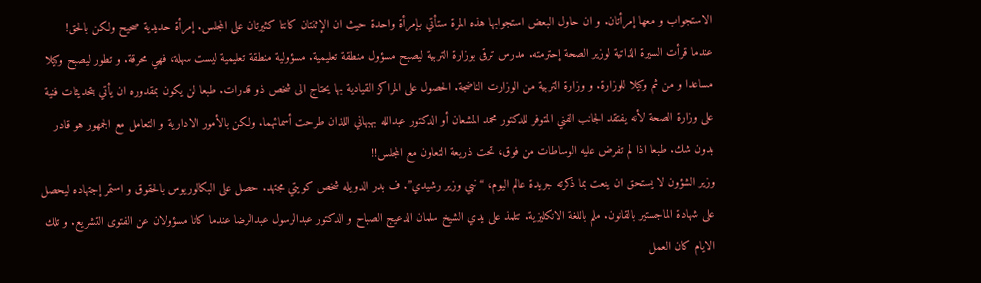الاستجواب و معها إمرأتان. و ان حاول البعض استجوابها هذه المرة ستأتي بإمرأة واحدة حيث ان الإثنتان كانتا كثيرتان على المجلس. إمرأة حديدية صحيح ولكن بالحق!
عندما قرأت السيرة الذاتية لوزير الصحة إحترمته. مدرس ترقى بوزارة التربية ليصبح مسؤول منطقة تعليمية. مسؤولية منطقة تعليمية ليست سهلة، فهي محرقة. و تطور ليصبح وكيلا مساعدا و من ثم وكيلا للوزارة. و وزارة التربية من الوزارت الناضجة. الحصول على المراكز القيادية بها يحتاج الى شخص ذو قدرات. طبعا لن يكون بمقدوره ان يأتي بتحديثات فنية على وزارة الصحة لأنه يفتقد الجانب الفني المتوفر للدكتور محمد المشعان أو الدكتور عبدالله بهبهاني اللذان طرحت أسمائهما. ولكن بالأمور الادارية و التعامل مع الجمهور هو قادر بدون شك. طبعا اذا لم تفرض عليه الوساطات من فوق، تحت ذريعة التعاون مع المجلس!!
وزير الشؤون لا يستحق ان ينعت بما ذكرته جريدة عالم اليوم، “نبي وزير رشيدي”. ف بدر الدويله شخص كويتي مجتهد. حصل على البكالوريوس بالحقوق و استمر إجتهاده ليحصل على شهادة الماجستير بالقانون. ملم باللغة الانكليزية. تتلمذ على يدي الشيخ سلمان الدعيج الصباح و الدكتور عبدالرسول عبدالرضا عندما كانا مسؤولان عن الفتوى التشريع. و تلك الايام كان العمل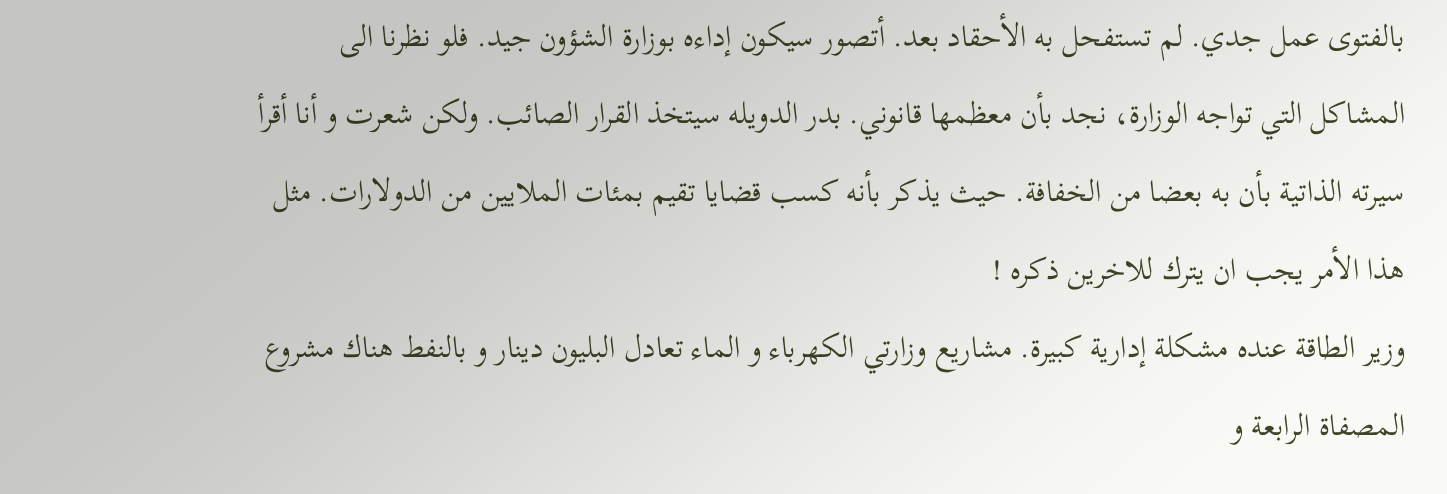بالفتوى عمل جدي. لم تستفحل به الأحقاد بعد. أتصور سيكون إداءه بوزارة الشؤون جيد. فلو نظرنا الى المشاكل التي تواجه الوزارة، نجد بأن معظمها قانوني. بدر الدويله سيتخذ القرار الصائب. ولكن شعرت و أنا أقرأ سيرته الذاتية بأن به بعضا من الخفافة. حيث يذكر بأنه كسب قضايا تقيم بمئات الملايين من الدولارات. مثل هذا الأمر يجب ان يترك للاخرين ذكره !
وزير الطاقة عنده مشكلة إدارية كبيرة. مشاريع وزارتي الكهرباء و الماء تعادل البليون دينار و بالنفط هناك مشروع المصفاة الرابعة و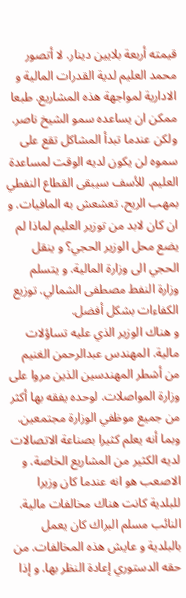قيمته أربعة بلايين دينار. لا أتصور محمد العليم لدية القدرات المالية و الادارية لمواجهة هذه المشاريع. طبعا ممكن ان يساعده سمو الشيخ ناصر. ولكن عندما تبدأ المشاكل تقع على سموه لن يكون لديه الوقت لمساعدة العليم. للأسف سيبقى القطاع النفطي بمهب الريح. تعشعش به المافيات. و ان كان لابد من توزير العليم لماذا لم يضع محل الوزير الحجي؟ و ينقل الحجي الى وزارة المالية. و يتسلم وزارة النفط مصطفى الشمالي. توزيع الكفاءات بشكل أفضل.
و هناك الوزير الذي عليه تساؤلات مالية. المهندس عبدالرحمن الغنيم من أشطر المهندسين الذين مروا على وزارة المواصلات. لوحده يفقه بها أكثر من جميع موظفي الوزارة مجتمعين. وبما أنه يعلم كثيرا بصناعة الاتصالات لديه الكثير من المشاريع الخاصة. و الاصعب هو انه عندما كان وزيرا للبلدية كانت هناك مخالفات مالية. النائب مسلم البراك كان يعمل بالبلدية و عايش هذه المخالفات. من حقه الدستوري إعادة النظر بها. و إذا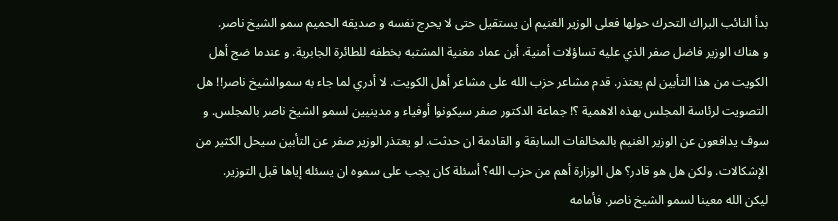بدأ النائب البراك التحرك حولها فعلى الوزير الغنيم ان يستقيل حتى لا يحرج نفسه و صديقه الحميم سمو الشيخ ناصر.
و هناك الوزير فاضل صفر الذي عليه تساؤلات أمنية. أبن عماد مغنية المشتبه بخطفه للطائرة الجابرية. و عندما ضج أهل الكويت من هذا التأبين لم يعتذر. قدم مشاعر حزب الله على مشاعر أهل الكويت. لا أدري لما جاء به سموالشيخ ناصر!! هل التصويت لرئاسة المجلس بهذه الاهمية ؟! جماعة الدكتور صفر سيكونوا أوفياء و مدينيين لسمو الشيخ ناصر بالمجلس. و سوف يدافعون عن الوزير الغنيم بالمخالفات السابقة و القادمة ان حدثت. لو يعتذر الوزير صفر عن التأبين سيحل الكثير من الإشكالات. ولكن هل هو قادر؟ هل الوزارة أهم من حزب الله؟ أسئلة كان يجب على سموه ان يسئله إياها قبل التوزير.
ليكن الله معينا لسمو الشيخ ناصر. فأمامه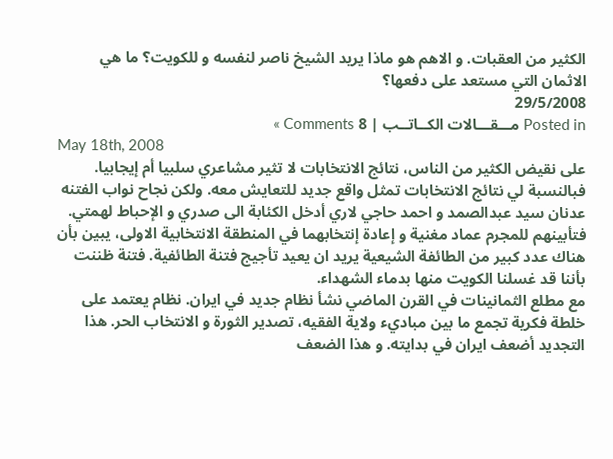الكثير من العقبات. و الاهم هو ماذا يريد الشيخ ناصر لنفسه و للكويت؟ ما هي الاثمان التي مستعد على دفعها؟
29/5/2008
Posted in مـــقـــالات الكــاتــب | 8 Comments »
May 18th, 2008
على نقيض الكثير من الناس، نتائج الانتخابات لا تثير مشاعري سلبيا أم إيجابيا. فبالنسبة لي نتائج الانتخابات تمثل واقع جديد للتعايش معه. ولكن نجاح نواب الفتنه عدنان سيد عبدالصمد و احمد حاجي لاري أدخل الكئابة الى صدري و الإحباط لهمتي. فتأبينهم للمجرم عماد مغنية و إعادة إنتخابهما في المنطقة الانتخابية الاولى، يبين بأن هناك عدد كبير من الطائفة الشيعية يريد ان يعيد تأجيج فتنة الطائفية. فتنة ظننت بأننا قد غسلنا الكويت منها بدماء الشهداء.
مع مطلع الثمانينات في القرن الماضي نشأ نظام جديد في ايران. نظام يعتمد على خلطة فكرية تجمع ما بين مباديء ولاية الفقيه، تصدير الثورة و الانتخاب الحر. هذا التجديد أضعف ايران في بدايته. و هذا الضعف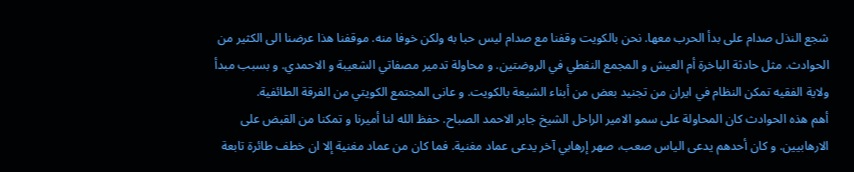شجع النذل صدام على بدأ الحرب معها. نحن بالكويت وقفنا مع صدام ليس حبا به ولكن خوفا منه. موقفنا هذا عرضنا الى الكثير من الحوادث. مثل حادثة الباخرة أم العيش و المجمع النفطي في الروضتين. و محاولة تدمير مصفاتي الشعيبة و الاحمدي. و بسبب مبدأ ولاية الفقيه تمكن النظام في ايران من تجنيد بعض من أبناء الشيعة بالكويت. و عانى المجتمع الكويتي من الفرقة الطائفية.
أهم هذه الحوادث كان المحاولة على سمو الامير الراحل الشيخ جابر الاحمد الصباح. حفظ الله لنا أميرنا و تمكنا من القبض على الارهابيين. و كان أحدهم يدعى الياس صعب، صهر إرهابي آخر يدعى عماد مغنية. فما كان من عماد مغنية إلا ان خطف طائرة تابعة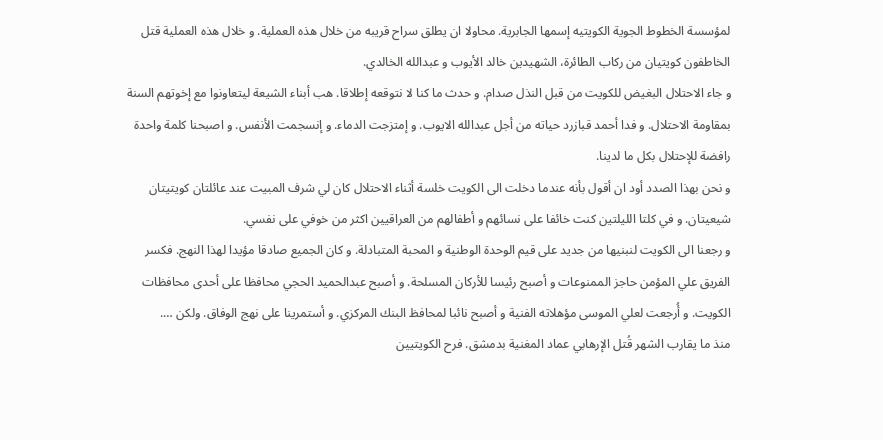لمؤسسة الخطوط الجوية الكويتيه إسمها الجابرية. محاولا ان يطلق سراح قريبه من خلال هذه العملية. و خلال هذه العملية قتل الخاطفون كويتيان من ركاب الطائرة، الشهيدين خالد الأيوب و عبدالله الخالدي.
و جاء الاحتلال البغيض للكويت من قبل النذل صدام. و حدث ما كنا لا نتوقعه إطلاقا. هب أبناء الشيعة ليتعاونوا مع إخوتهم السنة بمقاومة الاحتلال. و فدا أحمد قبازرد حياته من أجل عبدالله الايوب. و إمتزجت الدماء. و إنسجمت الأنفس. و اصبحنا كلمة واحدة رافضة للإحتلال بكل ما لدينا.
و نحن بهذا الصدد أود ان أقول بأنه عندما دخلت الى الكويت خلسة أثناء الاحتلال كان لي شرف المبيت عند عائلتان كويتيتان شيعيتان. و في كلتا الليلتين كنت خائفا على نسائهم و أطفالهم من العراقيين اكثر من خوفي على نفسي.
و رجعنا الى الكويت لنبنيها من جديد على قيم الوحدة الوطنية و المحبة المتبادلة. و كان الجميع صادقا مؤيدا لهذا النهج. فكسر الفريق علي المؤمن حاجز الممنوعات و أصبح رئيسا للأركان المسلحة. و أصبح عبدالحميد الحجي محافظا على أحدى محافظات الكويت. و أُرجعت لعلي الموسى مؤهلاته الفنية و أصبح نائبا لمحافظ البنك المركزي. و أستمرينا على نهج الوفاق. ولكن ….
منذ ما يقارب الشهر قُتل الإرهابي عماد المغنية بدمشق. فرح الكويتيين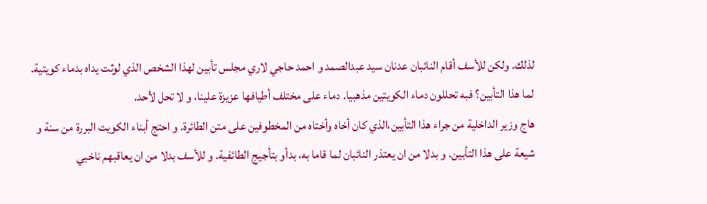لذلك. ولكن للأسف أقام النائبان عدنان سيد عبدالصمد و احمد حاجي لاري مجلس تأبين لهذا الشخص الذي لوثت يداه بدماء كويتية.
لما هذا التأبين؟ فبه تحللون دماء الكويتين مذهبيا. دماء على مختلف أطيافها عزيزة علينا، و لا تحل لأحد.
هاج وزير الداخلية من جراء هذا التأبين،الذي كان أخاه وأختاه من المخطوفين على متن الطائرة. و احتج أبناء الكويت البررة من سنة و شيعة على هذا التأبين. و بدلا من ان يعتذر النائبان لما قاما به، بدأو بتأجيج الطائفية. و للأسف بدلا من ان يعاقبهم ناخبي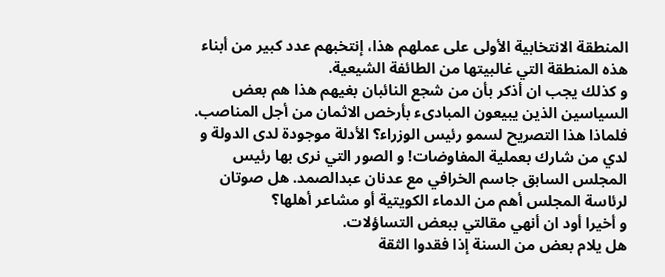المنطقة الانتخابية الأولى على عملهم هذا، إنتخبهم عدد كبير من أبناء هذه المنطقة التي غالبيتها من الطائفة الشيعية.
و كذلك يجب ان أذكر بأن من شجع النائبان بغيهم هذا هم بعض السياسين الذين يبيعون المبادىء بأرخص الاثمان من أجل المناصب. فلماذا هذا التصريح لسمو رئيس الوزراء؟ الأدلة موجودة لدى الدولة و لدي من شارك بعملية المفاوضات! و الصور التي نرى بها رئيس المجلس السابق جاسم الخرافي مع عدنان عبدالصمد. هل صوتان لرئاسة المجلس أهم من الدماء الكويتية أو مشاعر أهلها؟
و أخيرا أود ان أنهي مقالتي ببعض التساؤلات.
هل يلام بعض من السنة إذا فقدوا الثقة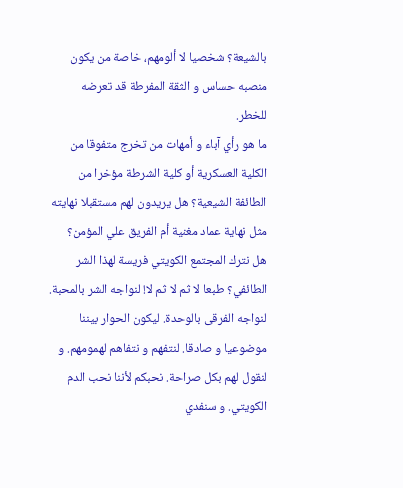بالشيعة؟ شخصيا لا ألومهم، خاصة من يكون منصبه حساس و الثقة المفرطة قد تعرضه للخطر.
ما هو رأي آباء و أمهات من تخرج متفوقا من الكلية العسكرية أو كلية الشرطة مؤخرا من الطائفة الشيعية؟ هل يريدون لهم مستقبلا نهايته مثل نهاية عماد مغنية أم الفريق علي المؤمن؟
هل نترك المجتمع الكويتي فريسة لهذا الشر الطائفي؟ طبعا لا ثم لا ثم لا! لنواجه الشر بالمحبة. لنواجه الفرقى بالوحدة. ليكون الحوار بيننا موضوعيا و صادقا. لنتفهم و نتفاهم لهمومهم. و لنقول لهم بكل صراحة. نحبكم لأننا نحب الدم الكويتي. و سنفدي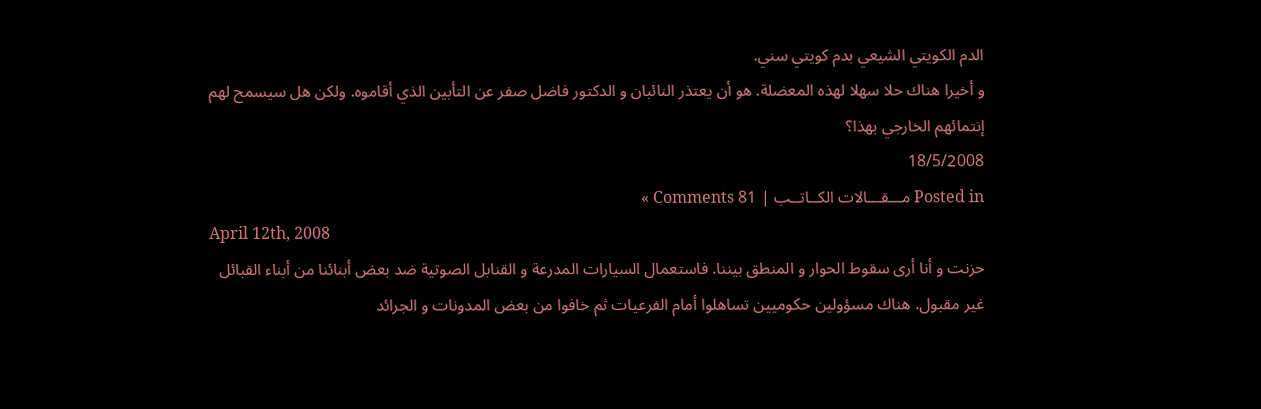الدم الكويتي الشيعي بدم كويتي سني.
و أخيرا هناك حلا سهلا لهذه المعضلة. هو أن يعتذر النائبان و الدكتور فاضل صفر عن التأبين الذي أقاموه. ولكن هل سيسمح لهم إنتمائهم الخارجي بهذا؟
18/5/2008
Posted in مـــقـــالات الكــاتــب | 81 Comments »
April 12th, 2008
حزنت و أنا أرى سقوط الحوار و المنطق بيننا. فاستعمال السيارات المدرعة و القنابل الصوتية ضد بعض أبنائنا من أبناء القبائل غير مقبول. هناك مسؤولين حكوميين تساهلوا أمام الفرعيات ثم خافوا من بعض المدونات و الجرائد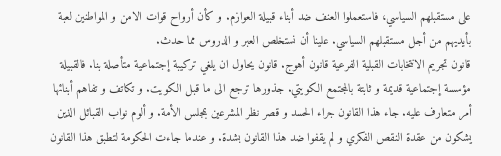على مستقبلهم السياسي، فاستعملوا العنف ضد أبناء قبيلة العوازم. و كأن أرواح قوات الامن و المواطنين لعبة بأيديهم من أجل مستقبلهم السياسي. علينا أن نستخلص العبر و الدروس مما حدث.
قانون تجريم الانتخابات القبلية الفرعية قانون أهوج. قانون يحاول ان يلغي تركيبة إجتماعية متأصلة بنا. فالقبيلة مؤسسة إجتماعية قديمة و ثابتة بالمجتمع الكويتي. جذورها ترجع الى ما قبل الكويت. و تكاتف و تفاهم أبنائها أمر متعارف عليه. جاء هذا القانون جراء الحسد و قصر نظر المشرعين بمجلس الأمة. و ألوم نواب القبائل الذين يشكون من عقدة النقص الفكري و لم يقفوا ضد هذا القانون بشدة. و عندما جاءت الحكومة لتطبق هذا القانون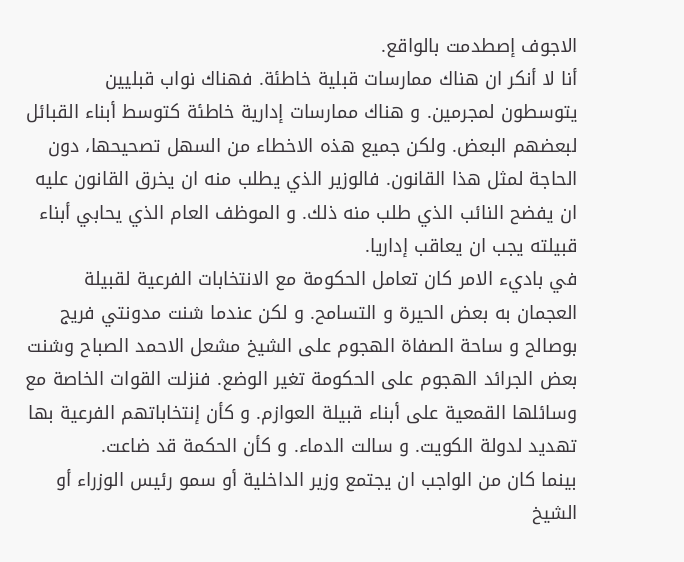الاجوف إصطدمت بالواقع.
أنا لا أنكر ان هناك ممارسات قبلية خاطئة. فهناك نواب قبليين يتوسطون لمجرمين. و هناك ممارسات إدارية خاطئة كتوسط أبناء القبائل لبعضهم البعض. ولكن جميع هذه الاخطاء من السهل تصحيحها، دون الحاجة لمثل هذا القانون. فالوزير الذي يطلب منه ان يخرق القانون عليه ان يفضح النائب الذي طلب منه ذلك. و الموظف العام الذي يحابي أبناء قبيلته يجب ان يعاقب إداريا.
في باديء الامر كان تعامل الحكومة مع الانتخابات الفرعية لقبيلة العجمان به بعض الحيرة و التسامح. و لكن عندما شنت مدونتي فريج بوصالح و ساحة الصفاة الهجوم على الشيخ مشعل الاحمد الصباح وشنت بعض الجرائد الهجوم على الحكومة تغير الوضع. فنزلت القوات الخاصة مع وسائلها القمعية على أبناء قبيلة العوازم. و كأن إنتخاباتهم الفرعية بها تهديد لدولة الكويت. و سالت الدماء. و كأن الحكمة قد ضاعت.
بينما كان من الواجب ان يجتمع وزير الداخلية أو سمو رئيس الوزراء أو الشيخ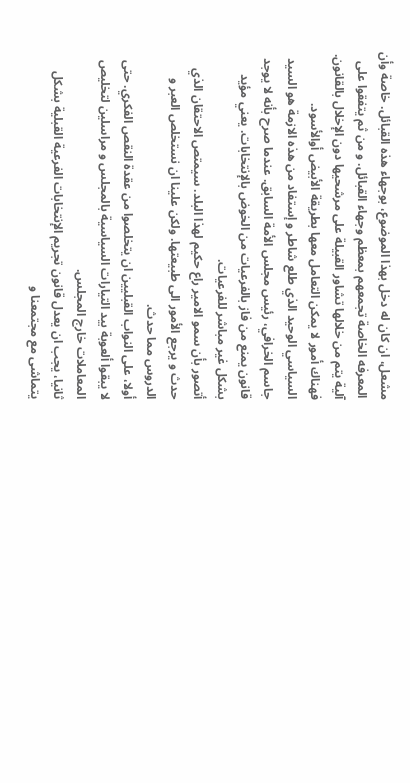مشعل، ان كان له دخل بهذا الموضوع، بوجهاء هذه القبائل. خاصة وأن المعرفه الخاصة تجمعهم بمعظم وجهاء القبائل. و من ثم يتفقوا على آلية يتم من خلالها تشاور القبيلة على مرشحيها دون الإخلال بالقانون. فهناك أمور لا يمكن التعامل معها بطريقة الأبيض أوالأسود.
السياسي الوحيد الذي طلع شاطر و إستفاد من هذه الازمة هو السيد جاسم الخرافي، رئيس مجلس الأمة السابق. عندما صرح بأنه لا يوجد قانون يمنع من فاز بالفرعيات من الخوض بالإنتخابات. يعني مؤيد بشكل غير مباشر للفرعيات.
أتصور بأن سمو الامير راع حكيم لهذا البلد. سيمتص الاحتقان الذي حدث و يرجع الأمور الى طبيعتها. ولكن علينا ان نستخلص العبر و الدروس مما حدث.
أولا، على النواب القبليين ان يتخلصوا من عقدة النقص الفكري. حتى لا يبقوا ألعوبة بيد التيارات السياسية بالمجلس و مراسلين لتخليص المعاملات خارج المجلس.
ثانيا، يجب ان يعدل قانون تجريم الإنتخابات الفرعية القبلية بشكل يتماشى مع مجتمعنا و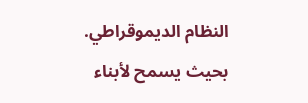النظام الديموقراطي. بحيث يسمح لأبناء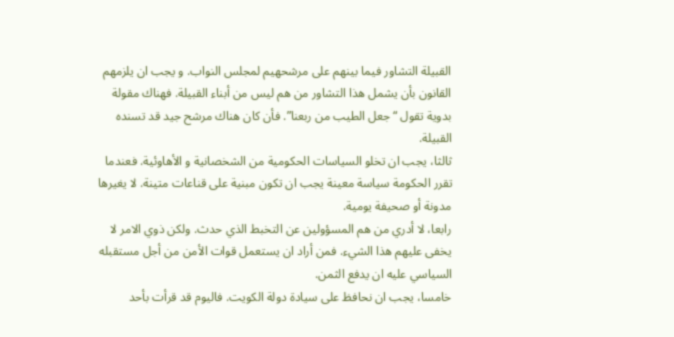القبيلة التشاور فيما بينهم على مرشحهيم لمجلس النواب. و يجب ان يلزمهم القانون بأن يشمل هذا التشاور من هم ليس من أبناء القبيلة. فهناك مقولة بدوية تقول “جعل الطيب من ربعنا”. فأن كان هناك مرشح جيد قد تسنده القبيلة.
ثالثا، يجب ان تخلو السياسات الحكومية من الشخصانية و الأهاوئية. فعندما تقرر الحكومة سياسة معينة يجب ان تكون مبنية على قناعات متينة. لا يغيرها مدونة أو صحيفة يومية.
رابعا، لا أدري من هم المسؤولين عن التخبط الذي حدث. ولكن ذوي الامر لا يخفى عليهم هذا الشيء. فمن أراد ان يستعمل قوات الأمن من أجل مستقبله السياسي عليه ان يدفع الثمن.
خامسا، يجب ان نحافظ على سيادة دولة الكويت. فاليوم قد قرأت بأحد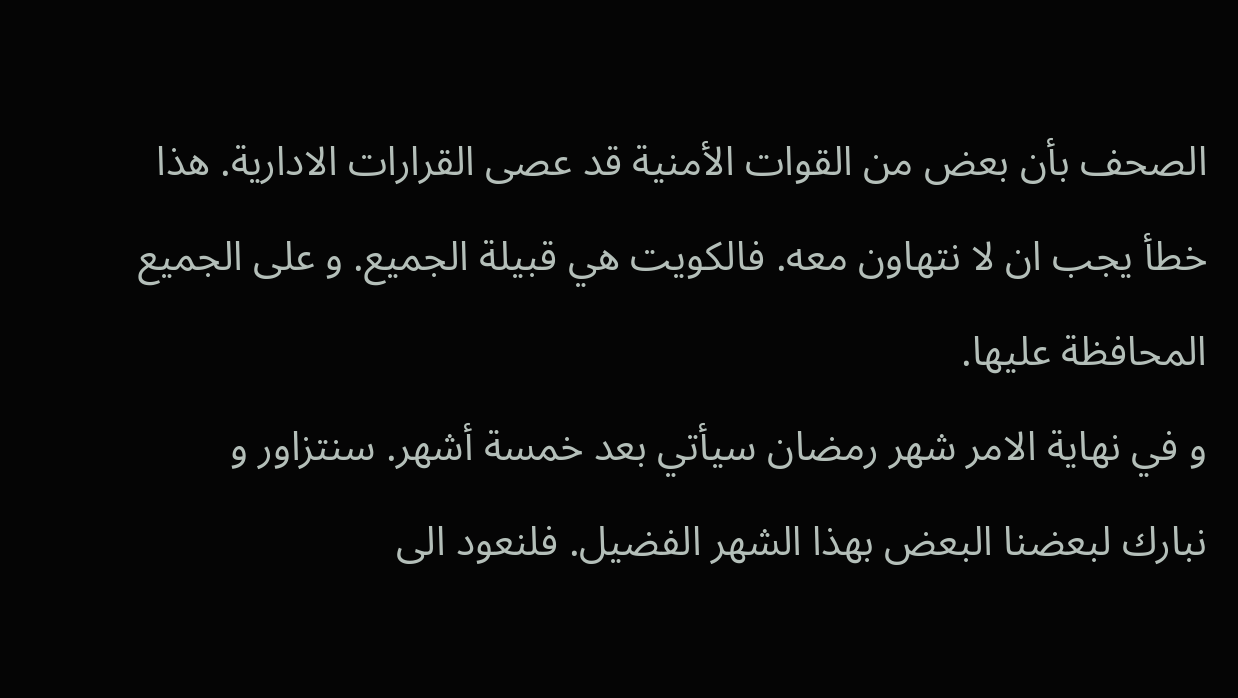الصحف بأن بعض من القوات الأمنية قد عصى القرارات الادارية. هذا خطأ يجب ان لا نتهاون معه. فالكويت هي قبيلة الجميع. و على الجميع المحافظة عليها.
و في نهاية الامر شهر رمضان سيأتي بعد خمسة أشهر. سنتزاور و نبارك لبعضنا البعض بهذا الشهر الفضيل. فلنعود الى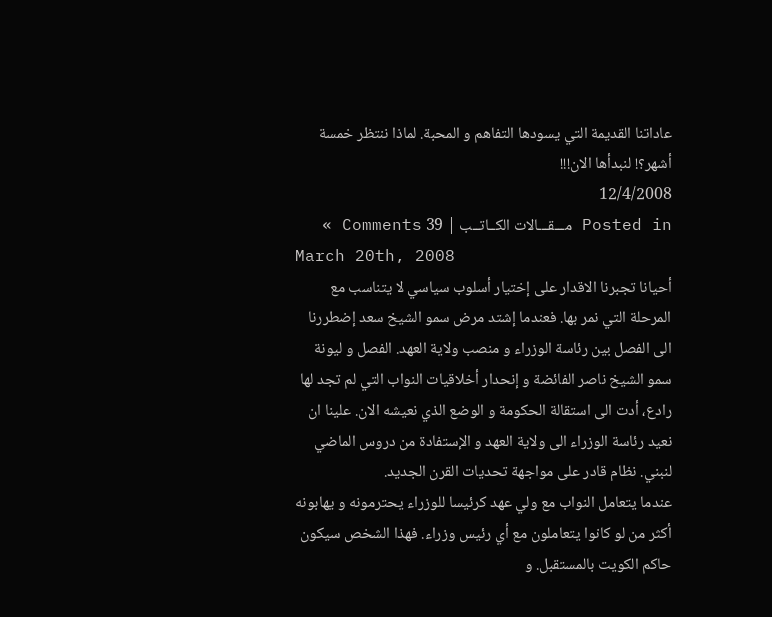عاداتنا القديمة التي يسودها التفاهم و المحبة. لماذا ننتظر خمسة أشهر؟! لنبدأها الان!!!
12/4/2008
Posted in مـــقـــالات الكــاتــب | 39 Comments »
March 20th, 2008
أحيانا تجبرنا الاقدار على إختيار أسلوب سياسي لا يتناسب مع المرحلة التي نمر بها. فعندما إشتد مرض سمو الشيخ سعد إضطررنا الى الفصل بين رئاسة الوزراء و منصب ولاية العهد. الفصل و ليونة سمو الشيخ ناصر الفائضة و إنحدار أخلاقيات النواب التي لم تجد لها رادع، أدت الى استقالة الحكومة و الوضع الذي نعيشه الان. علينا ان نعيد رئاسة الوزراء الى ولاية العهد و الإستفادة من دروس الماضي لنبني. نظام قادر على مواجهة تحديات القرن الجديد.
عندما يتعامل النواب مع ولي عهد كرئيسا للوزراء يحترمونه و يهابونه أكثر من لو كانوا يتعاملون مع أي رئيس وزراء. فهذا الشخص سيكون حاكم الكويت بالمستقبل. و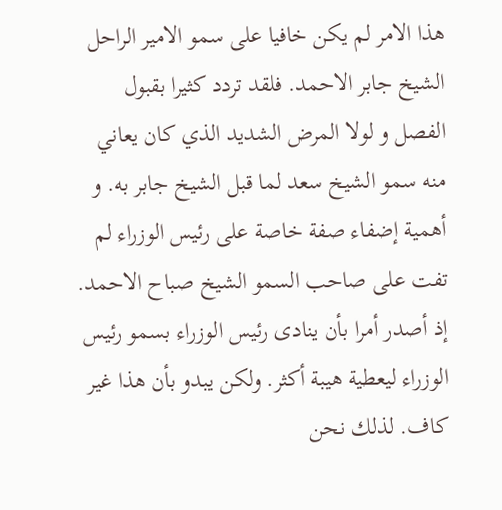هذا الامر لم يكن خافيا على سمو الامير الراحل الشيخ جابر الاحمد. فلقد تردد كثيرا بقبول الفصل و لولا المرض الشديد الذي كان يعاني منه سمو الشيخ سعد لما قبل الشيخ جابر به. و أهمية إضفاء صفة خاصة على رئيس الوزراء لم تفت على صاحب السمو الشيخ صباح الاحمد. إذ أصدر أمرا بأن ينادى رئيس الوزراء بسمو رئيس الوزراء ليعطية هيبة أكثر. ولكن يبدو بأن هذا غير كاف. لذلك نحن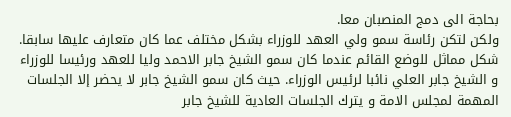بحاجة الى دمج المنصبان معا.
ولكن لتكن رئاسة سمو ولي العهد للوزراء بشكل مختلف عما كان متعارف عليها سابقا. شكل مماثل للوضع القائم عندما كان سمو الشيخ جابر الاحمد وليا للعهد ورئيسا للوزراء و الشيخ جابر العلي نائبا لرئيس الوزراء. حيث كان سمو الشيخ جابر لا يحضر إلا الجلسات المهمة لمجلس الامة و يترك الجلسات العادية للشيخ جابر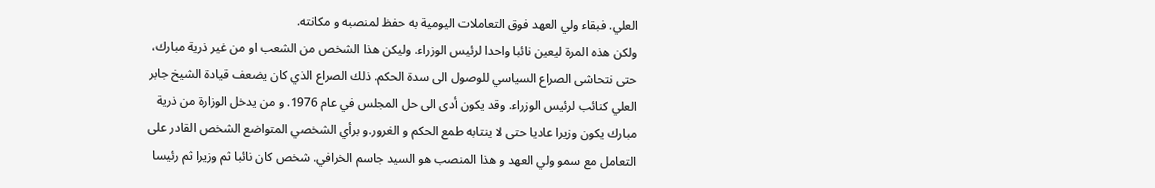العلي. فبقاء ولي العهد فوق التعاملات اليومية به حفظ لمنصبه و مكانته.
ولكن هذه المرة ليعين نائبا واحدا لرئيس الوزراء. وليكن هذا الشخص من الشعب او من غير ذرية مبارك، حتى نتحاشى الصراع السياسي للوصول الى سدة الحكم. ذلك الصراع الذي كان يضعف قيادة الشيخ جابر العلي كنائب لرئيس الوزراء. وقد يكون أدى الى حل المجلس في عام 1976. و من يدخل الوزارة من ذرية مبارك يكون وزيرا عاديا حتى لا ينتابه طمع الحكم و الغرور.و برأي الشخصي المتواضع الشخص القادر على التعامل مع سمو ولي العهد و هذا المنصب هو السيد جاسم الخرافي. شخص كان نائبا ثم وزيرا ثم رئيسا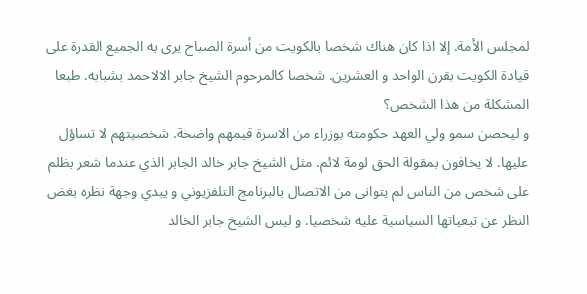لمجلس الأمة. إلا اذا كان هناك شخصا بالكويت من أسرة الصباح يرى به الجميع القدرة على قيادة الكويت بقرن الواحد و العشرين. شخصا كالمرحوم الشيخ جابر الالاحمد بشبابه. طبعا المشكلة من هذا الشخص؟
و ليحصن سمو ولي العهد حكومته بوزراء من الاسرة قيمهم واضحة. شخصيتهم لا تساؤل عليها. لا يخافون بمقولة الحق لومة لائم. مثل الشيخ جابر خالد الجابر الذي عندما شعر بظلم على شخص من الناس لم يتوانى من الاتصال بالبرنامج التلفزيوني و يبدي وجهة نظره بغض النظر عن تبعياتها السياسية عليه شخصيا. و ليس الشيخ جابر الخالد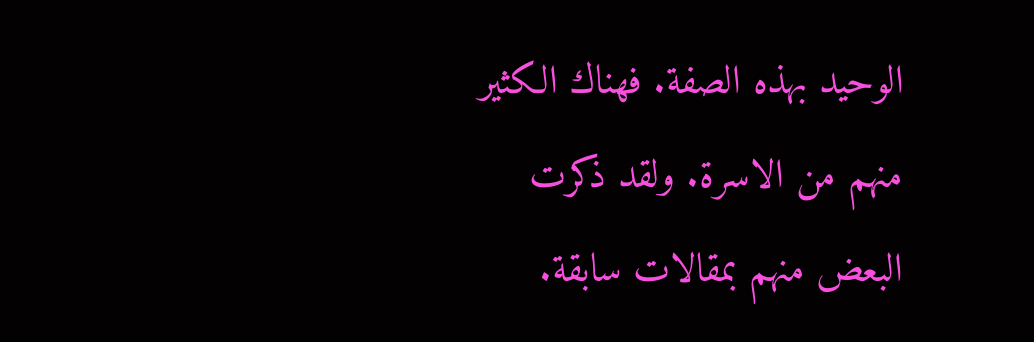الوحيد بهذه الصفة. فهناك الكثير منهم من الاسرة. ولقد ذكرت البعض منهم بمقالات سابقة.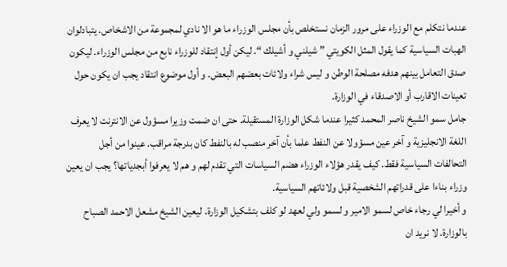عندما نتكلم مع الوزراء على مرور الزمان نستخلص بأن مجلس الوزراء ما هو الا نادي لمجموعة من الاشخاص. يتبادلوان الهبات السياسية كما يقول المثل الكويتي ” شيلني و أشيلك “. ليكن أول إنتقاد للوزراء نابع من مجلس الوزراء. ليكون صدق التعامل بينهم هدفه مصلحة الوطن و ليس شراء ولائات بعضهم البعض. و أول موضوع انتقاد يجب ان يكون حول تعينات الاقارب أو الاصدقاء في الوزارة.
جامل سمو الشيخ ناصر المحمد كثيرا عندما شكل الوزارة المستقيلة. حتى ان ضمت وزيرا مسؤول عن الانترنت لا يعرف اللغة الانجليزية و آخر عين مسؤولا عن النفط علما بأن آخر منصب له بالنفط كان بدرجة مراقب. عينوا من أجل التحالفات السياسية فقط. كيف يقدر هؤلاء الوزراء هضم السياسات التي تقدم لهم و هم لا يعرفوا أبجدياتها؟ يجب ان يعين وزراء بناءا على قدراتهم الشخصية قبل ولائاتهم السياسية.
و أخيرا لي رجاء خاص لسمو الامير و لسمو ولي لعهد لو كلف بتشكيل الوزارة. ليعين الشيخ مشعل الاحمد الصباح بالوزارة. لا نريد ان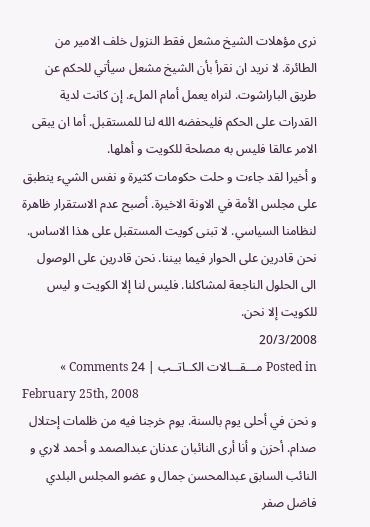نرى مؤهلات الشيخ مشعل فقط النزول خلف الامير من الطائرة. لا نريد ان نقرأ بأن الشيخ مشعل سيأتي للحكم عن طريق الباراشوت. لنراه يعمل أمام الملء. إن كانت لدية القدرات على الحكم فليحفضه الله لنا للمستقبل. أما ان يبقى الامر عالقا فليس به مصلحة للكويت و أهلها.
و أخيرا لقد جاءت و حلت حكومات كثيرة و نفس الشيء ينطبق على مجلس الأمة في الاونة الاخيرة. أصبح عدم الاستقرار ظاهرة لنظامنا السياسي. لا تبنى كويت المستقبل على هذا الاساس. نحن قادرين على الحوار فيما بيننا. نحن قادرين على الوصول الى الحلول الناجعة لمشاكلنا. فليس لنا إلا الكويت و ليس للكويت إلا نحن.
20/3/2008
Posted in مـــقـــالات الكــاتــب | 24 Comments »
February 25th, 2008
و نحن في أحلى يوم بالسنة. يوم خرجنا فيه من ظلمات إحتلال صدام. أحزن و أنا أرى النائبان عدنان عبدالصمد و أحمد لاري و النائب السابق عبدالمحسن جمال و عضو المجلس البلدي فاضل صفر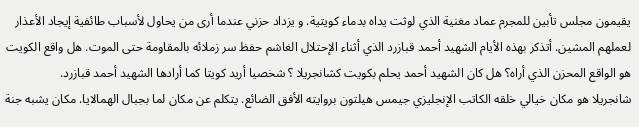يقيمون مجلس تأبين للمجرم عماد مغنية الذي لوثت يداه بدماء كويتية. و يزداد حزني عندما أرى من يحاول لأسباب طائفية إيجاد الأعذار لعملهم المشين. أتذكر بهذه الأيام الشهيد أحمد قبازرد الذي أثناء الإحتلال الغاشم حفظ سر زملائه بالمقاومة حتى الموت. هل واقع الكويت هو الواقع المحزن الذي أراه؟ هل كان الشهيد أحمد يحلم بكويت كشانجريلا ؟ شخصيا أريد كويتا كما أرادها الشهيد أحمد قبازرد.
شانجريلا هو مكان خيالي خلقه الكاتب الإنجليزي جيمس هيلتون بروايته الأفق الضائع. يتكلم عن مكان لما بجبال الهمالايا. مكان يشبه جنة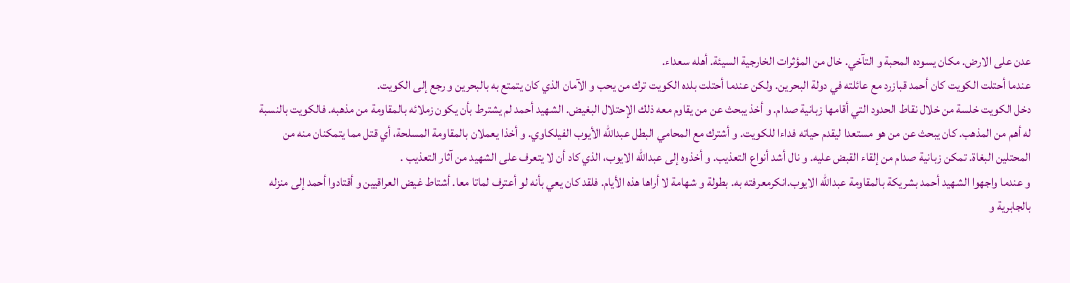عدن على الارض. مكان يسوده المحبة و التآخي. خال من المؤثرات الخارجية السيئة. أهله سعداء.
عندما أحتلت الكويت كان أحمد قبازرد مع عائلته في دولة البحرين. ولكن عندما أحتلت بلده الكويت ترك من يحب و الآمان الذي كان يتمتع به بالبحرين و رجع إلى الكويت.
دخل الكويت خلسة من خلال نقاط الحدود التي أقامها زبانية صدام. و أخذ يبحث عن من يقاوم معه ذلك الإحتلال البغيض. الشهيد أحمد لم يشترط بأن يكون زملائه بالمقاومة من مذهبه. فالكويت بالنسبة له أهم من المذهب. كان يبحث عن من هو مستعدا ليقدم حياته فداءا للكويت. و أشترك مع المحامي البطل عبدالله الأيوب الفيلكاوي. و أخذا يعملان بالمقاومة المسلحة، أي قتل مما يتمكنان منه من المحتلين البغاة. تمكن زبانية صدام من إلقاء القبض عليه. و نال أشد أنواع التعذيب. و أخذوه إلى عبدالله الايوب، الذي كاد أن لا يتعرف على الشهيد من آثار التعذيب .
و عندما واجهوا الشهيد أحمد بشريكة بالمقاومة عبدالله الايوب.انكرمعرفته به. بطولة و شهامة لا أراها هذه الأيام. فلقد كان يعي بأنه لو أعترف لماتا معا. أشتاط غيض العراقيين و أقتادوا أحمد إلى منزله بالجابرية و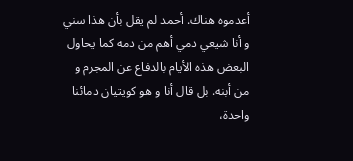أعدموه هناك. أحمد لم يقل بأن هذا سني و أنا شيعي دمي أهم من دمه كما يحاول البعض هذه الأيام بالدفاع عن المجرم و من أبنه. بل قال أنا و هو كويتيان دمائنا واحدة،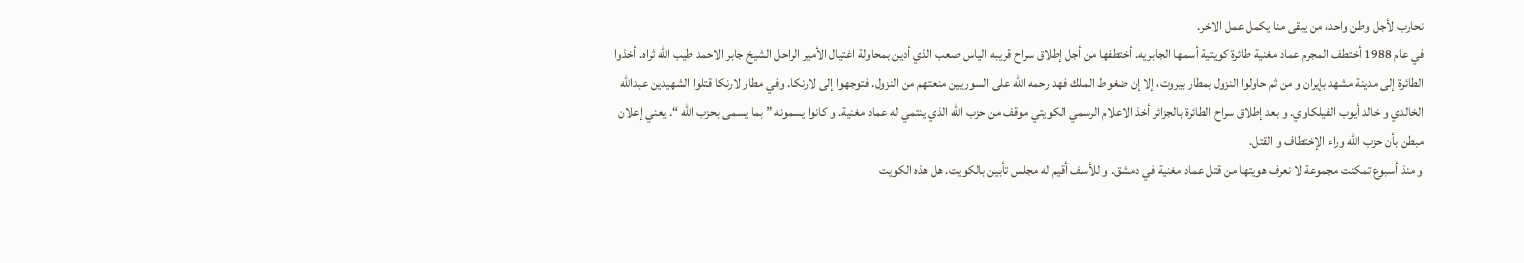نحارب لأجل وطن واحد، من يبقى منا يكمل عمل الاخر.
في عام 1988 أختطف المجرم عماد مغنية طائرة كويتية أسمها الجابريه. أختطفها من أجل إطلاق سراح قريبه الياس صعب الذي أدين بمحاولة اغتيال الأمير الراحل الشيخ جابر الاحمد طيب الله ثراه. أخذوا الطائرة إلى مدينة مشهد بإيران و من ثم حاولوا النزول بمطار بيروت، إلا إن ضغوط الملك فهد رحمه الله على السوريين منعتهم من النزول. فتوجهوا إلى لارنكا. وفي مطار لارنكا قتلوا الشهيدين عبدالله الخالدي و خالد أيوب الفيلكاوي. و بعد إطلاق سراح الطائرة بالجزائر أخذ الاعلام الرسمي الكويتي موقف من حزب الله الذي ينتمي له عماد مغنية. و كانوا يسمونه ” بما يسمى بحزب الله “. يعني إعلان مبطن بأن حزب الله وراء الإختطاف و القتل.
و منذ أسبوع تمكنت مجموعة لا نعرف هويتها من قتل عماد مغنية في دمشق. و للأسف أقيم له مجلس تأبين بالكويت. هل هذه الكويت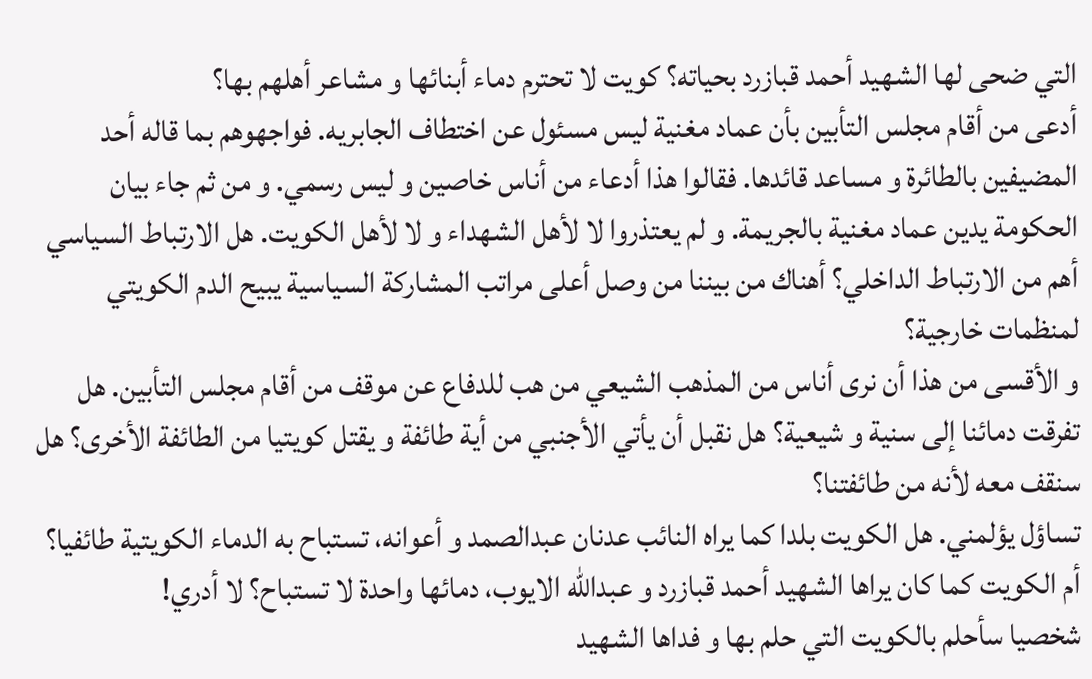التي ضحى لها الشهيد أحمد قبازرد بحياته؟ كويت لا تحترم دماء أبنائها و مشاعر أهلهم بها؟
أدعى من أقام مجلس التأبين بأن عماد مغنية ليس مسئول عن اختطاف الجابريه. فواجهوهم بما قاله أحد المضيفين بالطائرة و مساعد قائدها. فقالوا هذا أدعاء من أناس خاصين و ليس رسمي. و من ثم جاء بيان الحكومة يدين عماد مغنية بالجريمة. و لم يعتذروا لا لأهل الشهداء و لا لأهل الكويت. هل الارتباط السياسي أهم من الارتباط الداخلي؟ أهناك من بيننا من وصل أعلى مراتب المشاركة السياسية يبيح الدم الكويتي لمنظمات خارجية؟
و الأقسى من هذا أن نرى أناس من المذهب الشيعي من هب للدفاع عن موقف من أقام مجلس التأبين. هل تفرقت دمائنا إلى سنية و شيعية؟ هل نقبل أن يأتي الأجنبي من أية طائفة و يقتل كويتيا من الطائفة الأخرى؟ هل سنقف معه لأنه من طائفتنا؟
تساؤل يؤلمني. هل الكويت بلدا كما يراه النائب عدنان عبدالصمد و أعوانه، تستباح به الدماء الكويتية طائفيا؟ أم الكويت كما كان يراها الشهيد أحمد قبازرد و عبدالله الايوب، دمائها واحدة لا تستباح؟ لا أدري!
شخصيا سأحلم بالكويت التي حلم بها و فداها الشهيد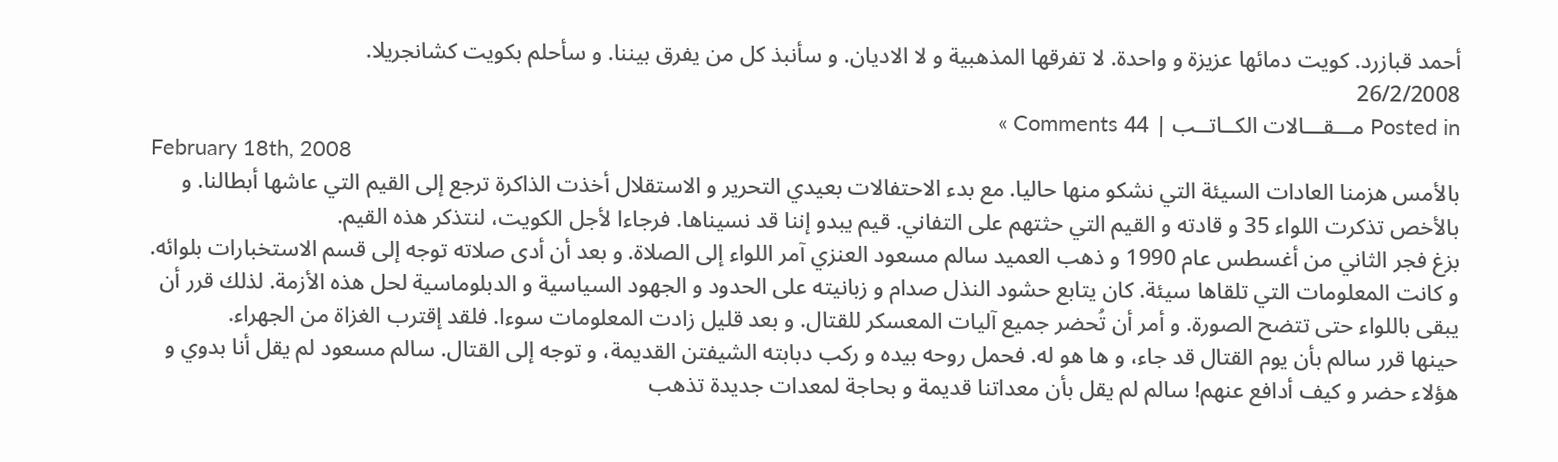أحمد قبازرد. كويت دمائها عزيزة و واحدة. لا تفرقها المذهبية و لا الاديان. و سأنبذ كل من يفرق بيننا. و سأحلم بكويت كشانجريلا.
26/2/2008
Posted in مـــقـــالات الكــاتــب | 44 Comments »
February 18th, 2008
بالأمس هزمنا العادات السيئة التي نشكو منها حاليا. مع بدء الاحتفالات بعيدي التحرير و الاستقلال أخذت الذاكرة ترجع إلى القيم التي عاشها أبطالنا. و بالأخص تذكرت اللواء 35 و قادته و القيم التي حثتهم على التفاني. قيم يبدو إننا قد نسيناها. فرجاءا لأجل الكويت، لنتذكر هذه القيم.
بزغ فجر الثاني من أغسطس عام 1990 و ذهب العميد سالم مسعود العنزي آمر اللواء إلى الصلاة. و بعد أن أدى صلاته توجه إلى قسم الاستخبارات بلوائه. و كانت المعلومات التي تلقاها سيئة. كان يتابع حشود النذل صدام و زبانيته على الحدود و الجهود السياسية و الدبلوماسية لحل هذه الأزمة. لذلك قرر أن يبقى باللواء حتى تتضح الصورة. و أمر أن تُحضر جميع آليات المعسكر للقتال. و بعد قليل زادت المعلومات سوءا. فلقد إقترب الغزاة من الجهراء.
حينها قرر سالم بأن يوم القتال قد جاء، و ها هو له. فحمل روحه بيده و ركب دبابته الشيفتن القديمة، و توجه إلى القتال. سالم مسعود لم يقل أنا بدوي و هؤلاء حضر و كيف أدافع عنهم! سالم لم يقل بأن معداتنا قديمة و بحاجة لمعدات جديدة تذهب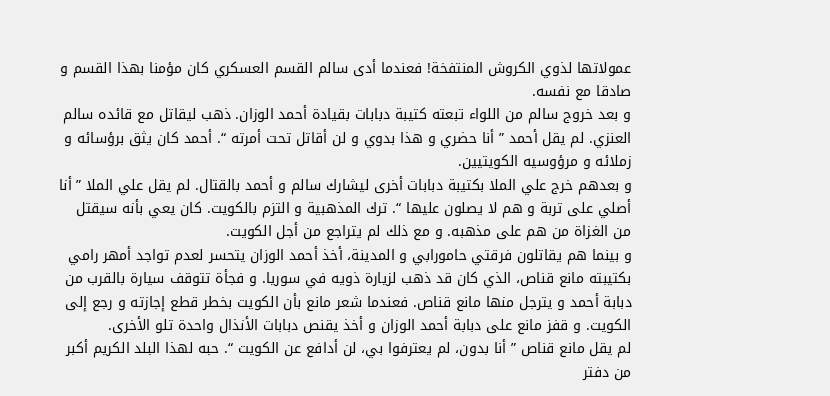عمولاتها لذوي الكروش المنتفخة! فعندما أدى سالم القسم العسكري كان مؤمنا بهذا القسم و صادقا مع نفسه.
و بعد خروج سالم من اللواء تبعته كتيبة دبابات بقيادة أحمد الوزان. ذهب ليقاتل مع قائده سالم العنزي. لم يقل أحمد ” أنا حضري و هذا بدوي و لن أقاتل تحت أمرته “. أحمد كان يثق برؤسائه و زملائه و مرؤوسيه الكويتيين.
و بعدهم خرج علي الملا بكتيبة دبابات أخرى ليشارك سالم و أحمد بالقتال. لم يقل علي الملا ” أنا أصلي على تربة و هم لا يصلون عليها “. ترك المذهبية و التزم بالكويت. كان يعي بأنه سيقتل من الغزاة من هم على مذهبه. و مع ذلك لم يتراجع من أجل الكويت.
و بينما هم يقاتلون فرقتي حامورابي و المدينة، أخذ أحمد الوزان يتحسر لعدم تواجد أمهر رامي بكتيبته مانع قناص، الذي كان قد ذهب لزيارة ذويه في سوريا. و فجأة تتوقف سيارة بالقرب من دبابة أحمد و يترجل منها مانع قناص. فعندما شعر مانع بأن الكويت بخطر قطع إجازته و رجع إلى الكويت. و قفز مانع على دبابة أحمد الوزان و أخذ يقنص دبابات الأنذال واحدة تلو الأخرى.
لم يقل مانع قناص ” أنا بدون، لم يعترفوا بي، لن أدافع عن الكويت “. حبه لهذا البلد الكريم أكبر من دفتر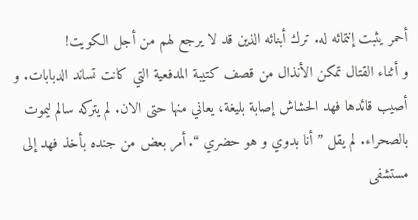أحمر يثبت إنتمائه له. ترك أبنائه الذين قد لا يرجع لهم من أجل الكويت!
و أثناء القتال تمكن الأنذال من قصف كتيبة المدفعية التي كانت تساند الدبابات. و أصيب قائدها فهد الحشاش إصابة بليغة، يعاني منها حتى الان. لم يتركه سالم ليموت بالصحراء. لم يقل ” أنا بدوي و هو حضري “. أمر بعض من جنده بأخذ فهد إلى مستشفى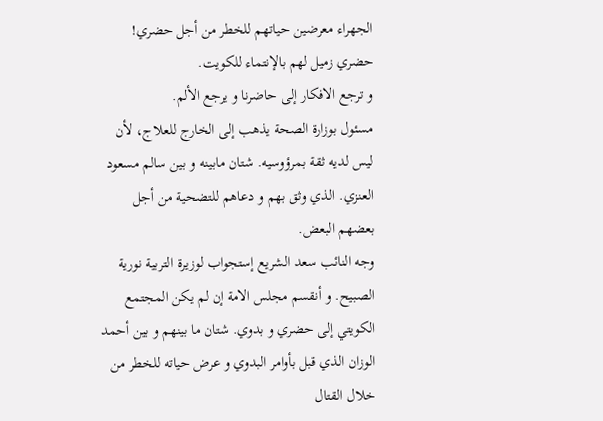الجهراء معرضين حياتهم للخطر من أجل حضري! حضري زميل لهم بالإنتماء للكويت.
و ترجع الافكار إلى حاضرنا و يرجع الألم.
مسئول بوزارة الصحة يذهب إلى الخارج للعلاج، لأن ليس لديه ثقة بمرؤوسيه. شتان مابينه و بين سالم مسعود العنزي. الذي وثق بهم و دعاهم للتضحية من أجل بعضهم البعض.
وجه النائب سعد الشريع إستجواب لوزيرة التربية نورية الصبيح. و أنقسم مجلس الامة إن لم يكن المجتمع الكويتي إلى حضري و بدوي. شتان ما بينهم و بين أحمد الوزان الذي قبل بأوامر البدوي و عرض حياته للخطر من خلال القتال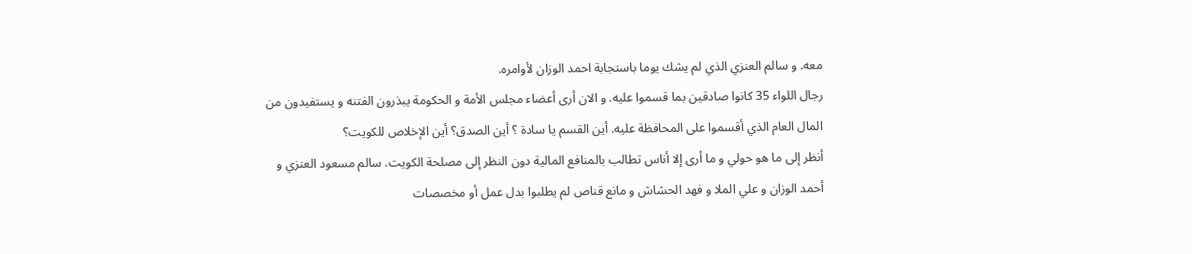معه. و سالم العنزي الذي لم يشك يوما باستجابة احمد الوزان لأوامره.
رجال اللواء 35 كانوا صادقين بما قسموا عليه. و الان أرى أعضاء مجلس الأمة و الحكومة يبذرون الفتنه و يستفيدون من المال العام الذي أقسموا على المحافظة عليه. أين القسم يا سادة ؟ أين الصدق؟ أين الإخلاص للكويت؟
أنظر إلى ما هو حولي و ما أرى إلا أناس تطالب بالمنافع المالية دون النظر إلى مصلحة الكويت. سالم مسعود العنزي و أحمد الوزان و علي الملا و فهد الحشاش و مانع قناص لم يطلبوا بدل عمل أو مخصصات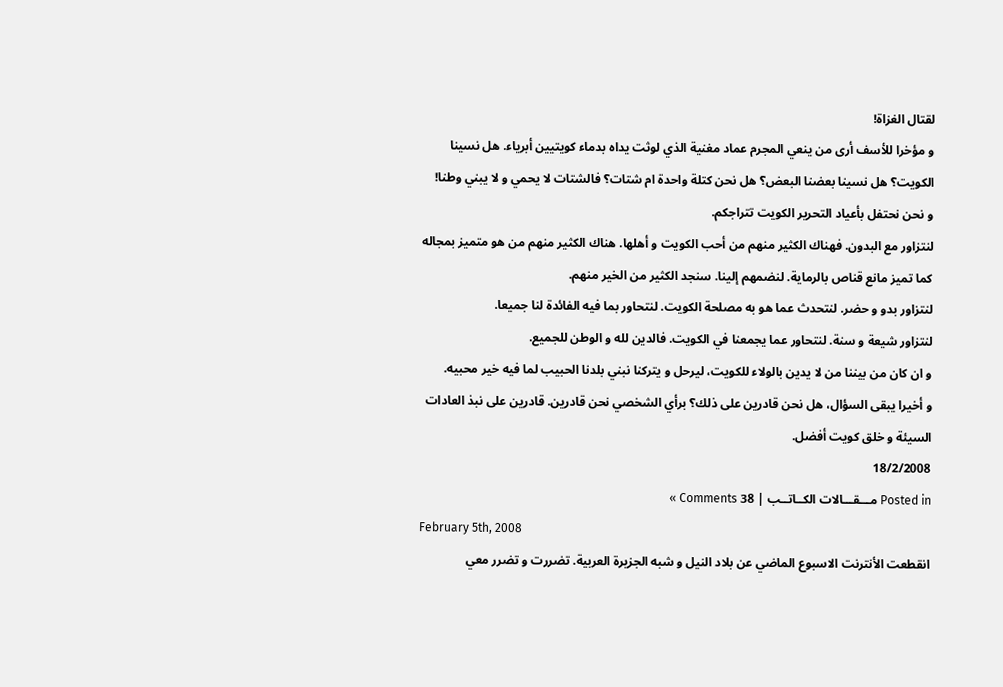لقتال الغزاة!
و مؤخرا للأسف أرى من ينعي المجرم عماد مغنية الذي لوثت يداه بدماء كويتيين أبرياء. هل نسينا الكويت؟ هل نسينا بعضنا البعض؟ هل نحن كتلة واحدة ام شتات؟ فالشتات لا يحمي و لا يبني وطنا!
و نحن نحتفل بأعياد التحرير الكويت تتراجكم.
لنتزاور مع البدون. فهناك الكثير منهم من أحب الكويت و أهلها. هناك الكثير منهم من هو متميز بمجاله كما تميز مانع قناص بالرماية. لنضمهم إلينا. سنجد الكثير من الخير منهم.
لنتزاور بدو و حضر. لنتحدث عما هو به مصلحة الكويت. لنتحاور بما فيه الفائدة لنا جميعا.
لنتزاور شيعة و سنة. لنتحاور عما يجمعنا في الكويت. فالدين لله و الوطن للجميع.
و ان كان من بيننا من لا يدين بالولاء للكويت، ليرحل و يتركنا نبني بلدنا الحبيب لما فيه خير محبيه.
و أخيرا يبقى السؤال، هل نحن قادرين على ذلك؟ برأي الشخصي نحن قادرين. قادرين على نبذ العادات السيئة و خلق كويت أفضل.
18/2/2008
Posted in مـــقـــالات الكــاتــب | 38 Comments »
February 5th, 2008
انقطعت الأنترنت الاسبوع الماضي عن بلاد النيل و شبه الجزيرة العربية. تضررت و تضرر معي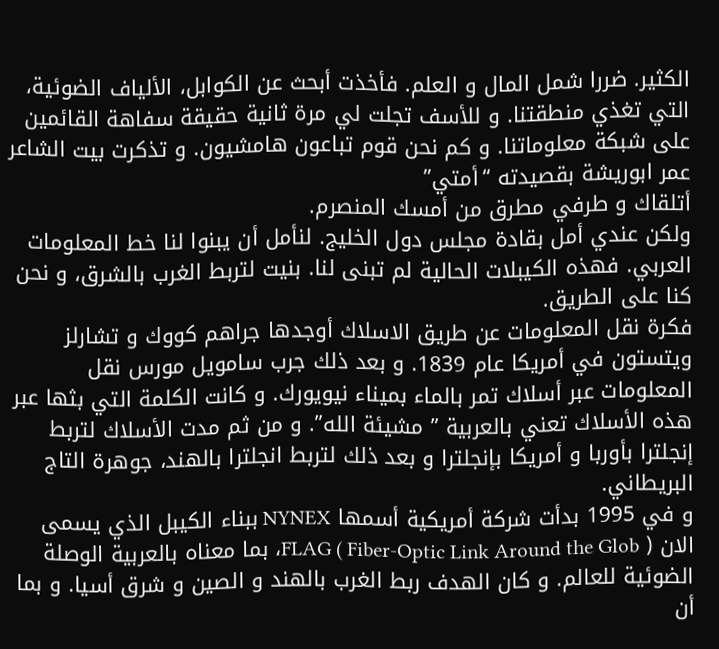الكثير. ضررا شمل المال و العلم. فأخذت أبحث عن الكوابل، الألياف الضوئية، التي تغذي منطقتنا. و للأسف تجلت لي مرة ثانية حقيقة سفاهة القائمين على شبكة معلوماتنا. و كم نحن قوم تباعون هامشيون. و تذكرت بيت الشاعر عمر ابوريشة بقصيدته “أمتي”
أتلقاك و طرفي مطرق من أمسك المنصرم.
ولكن عندي أمل بقادة مجلس دول الخليج. لنأمل أن يبنوا لنا خط المعلومات العربي. فهذه الكيبلات الحالية لم تبنى لنا. بنيت لتربط الغرب بالشرق، و نحن كنا على الطريق.
فكرة نقل المعلومات عن طريق الاسلاك أوجدها جراهم كووك و تشارلز ويتستون في أمريكا عام 1839. و بعد ذلك جرب سامويل مورس نقل المعلومات عبر أسلاك تمر بالماء بميناء نيويورك. و كانت الكلمة التي بثها عبر هذه الأسلاك تعني بالعربية ” مشيئة الله”. و من ثم مدت الأسلاك لتربط إنجلترا بأوربا و أمريكا بإنجلترا و بعد ذلك لتربط انجلترا بالهند، جوهرة التاج البريطاني.
و في 1995 بدأت شركة أمريكية أسمها NYNEX ببناء الكيبل الذي يسمى الان ( FLAG ( Fiber-Optic Link Around the Glob، بما معناه بالعربية الوصلة الضوئية للعالم. و كان الهدف ربط الغرب بالهند و الصين و شرق أسيا. و بما أن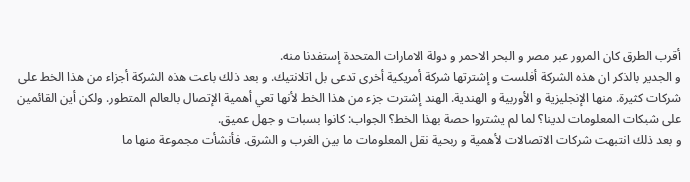أقرب الطرق كان المرور عبر مصر و البحر الاحمر و دولة الامارات المتحدة إستفدنا منه.
و الجدير بالذكر ان هذه الشركة أفلست و إشترتها شركة أمريكية أخرى تدعى بل اتلانتيك. و بعد ذلك باعت هذه الشركة أجزاء من هذا الخط على شركات كثيرة. منها الإنجليزية و الأوربية و الهندية. الهند إشترت جزء من هذا الخط لأنها تعي أهمية الإتصال بالعالم المتطور. ولكن أين القائمين على شبكات المعلومات لدينا؟ لما لم يشتروا حصة بهذا الخط؟ الجواب: كانوا بسبات و جهل عميق.
و بعد ذلك انتبهت شركات الاتصالات لأهمية و ربحية نقل المعلومات ما بين الغرب و الشرق. فأنشأت مجموعة منها ما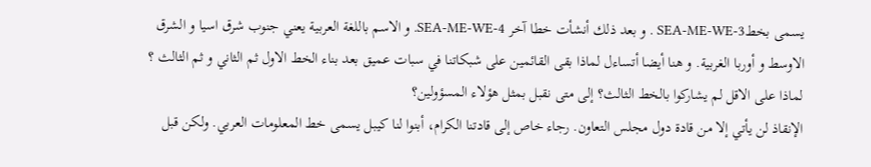يسمى بخطSEA-ME-WE-3 . و بعد ذلك أنشأت خطا آخر SEA-ME-WE-4. و الاسم باللغة العربية يعني جنوب شرق اسيا و الشرق الاوسط و أوربا الغربية. و هنا أيضا أتساءل لماذا بقى القائمين على شبكاتنا في سبات عميق بعد بناء الخط الاول ثم الثاني و ثم الثالث ؟ لماذا على الاقل لم يشاركوا بالخط الثالث؟ إلى متى نقبل بمثل هؤلاء المسؤولين؟
الإنقاذ لن يأتي إلا من قادة دول مجلس التعاون. رجاء خاص إلى قادتنا الكرام، أبنوا لنا كيبل يسمى خط المعلومات العربي. ولكن قبل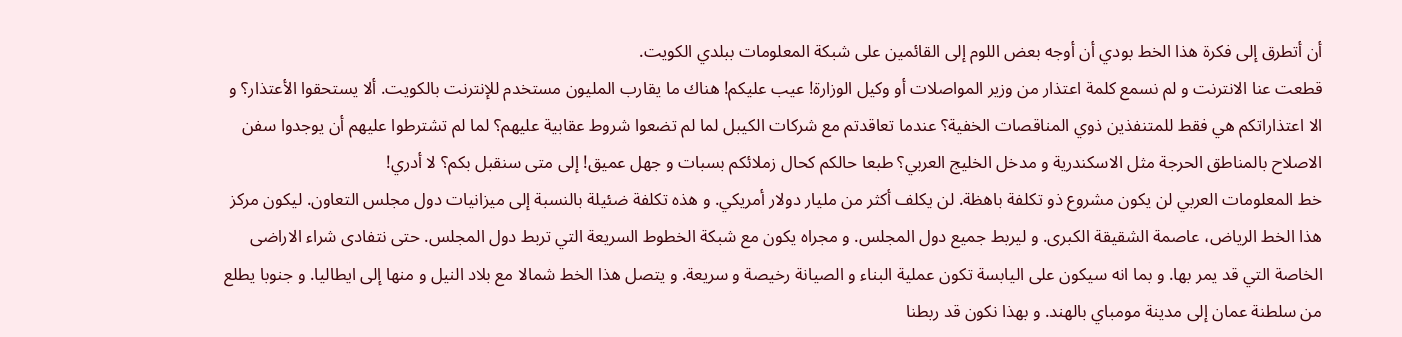أن أتطرق إلى فكرة هذا الخط بودي أن أوجه بعض اللوم إلى القائمين على شبكة المعلومات ببلدي الكويت.
قطعت عنا الانترنت و لم نسمع كلمة اعتذار من وزير المواصلات أو وكيل الوزارة! عيب عليكم! هناك ما يقارب المليون مستخدم للإنترنت بالكويت. ألا يستحقوا الأعتذار؟ و الا اعتذاراتكم هي فقط للمتنفذين ذوي المناقصات الخفية؟ عندما تعاقدتم مع شركات الكيبل لما لم تضعوا شروط عقابية عليهم؟ لما لم تشترطوا عليهم أن يوجدوا سفن الاصلاح بالمناطق الحرجة مثل الاسكندرية و مدخل الخليج العربي؟ طبعا حالكم كحال زملائكم بسبات و جهل عميق! إلى متى سنقبل بكم؟ لا أدري!
خط المعلومات العربي لن يكون مشروع ذو تكلفة باهظة. لن يكلف أكثر من مليار دولار أمريكي. و هذه تكلفة ضئيلة بالنسبة إلى ميزانيات دول مجلس التعاون. ليكون مركز هذا الخط الرياض، عاصمة الشقيقة الكبرى. و ليربط جميع دول المجلس. و مجراه يكون مع شبكة الخطوط السريعة التي تربط دول المجلس. حتى نتفادى شراء الاراضى الخاصة التي قد يمر بها. و بما انه سيكون على اليابسة تكون عملية البناء و الصيانة رخيصة و سريعة. و يتصل هذا الخط شمالا مع بلاد النيل و منها إلى ايطاليا. و جنوبا يطلع من سلطنة عمان إلى مدينة مومباي بالهند. و بهذا نكون قد ربطنا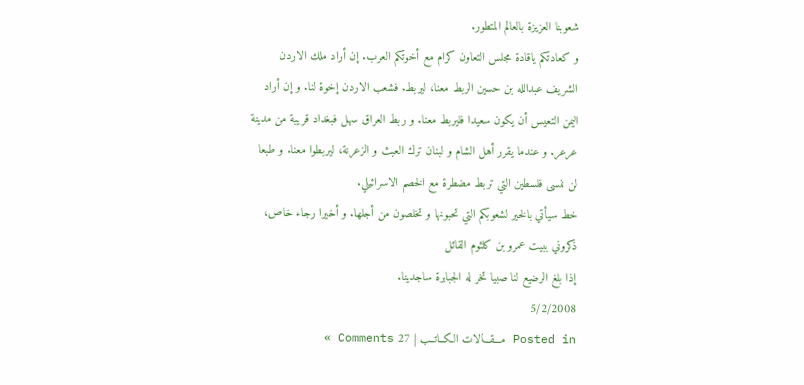شعوبنا العزيزة بالعالم المتطور.
و كعادتكم ياقادة مجلس التعاون كرام مع أخوتكم العرب. إن أراد ملك الاردن الشريف عبدالله بن حسين الربط معنا، ليربط. فشعب الاردن إخوة لنا. و إن أراد اليمن التعيس أن يكون سعيدا فليربط معنا. و ربط العراق سهل فبغداد قريبة من مدينة عرعر. و عندما يقرر أهل الشام و لبنان ترك العبث و الزعرنة، ليربطوا معنا. و طبعا لن ننسى فلسطين التي تربط مضطرة مع الخصم الاسرائيلي.
خط سيأتي بالخير لشعوبكم التي تحبونها و تخلصون من أجلها. و أخيرا رجاء خاص، ذكروني ببيت عمرو بن كلثوم القائل
إذا بلغ الرضيع لنا صبيا تخر له الجبابرة ساجدينا.
5/2/2008
Posted in مـــقـــالات الكــاتــب | 27 Comments »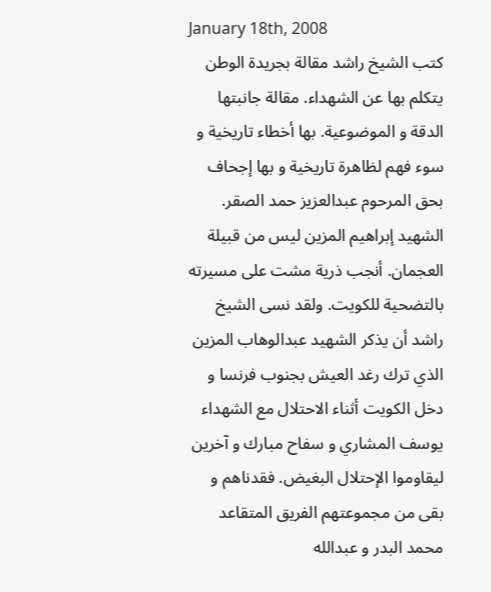January 18th, 2008
كتب الشيخ راشد مقالة بجريدة الوطن يتكلم بها عن الشهداء. مقالة جانبتها الدقة و الموضوعية. بها أخطاء تاريخية و سوء فهم لظاهرة تاريخية و بها إجحاف بحق المرحوم عبدالعزيز حمد الصقر.
الشهيد إبراهيم المزين ليس من قبيلة العجمان. أنجب ذرية مشت على مسيرته بالتضحية للكويت. ولقد نسى الشيخ راشد أن يذكر الشهيد عبدالوهاب المزين الذي ترك رغد العيش بجنوب فرنسا و دخل الكويت أثناء الاحتلال مع الشهداء يوسف المشاري و سفاح مبارك و آخرين ليقاوموا الإحتلال البغيض. فقدناهم و بقى من مجموعتهم الفريق المتقاعد محمد البدر و عبدالله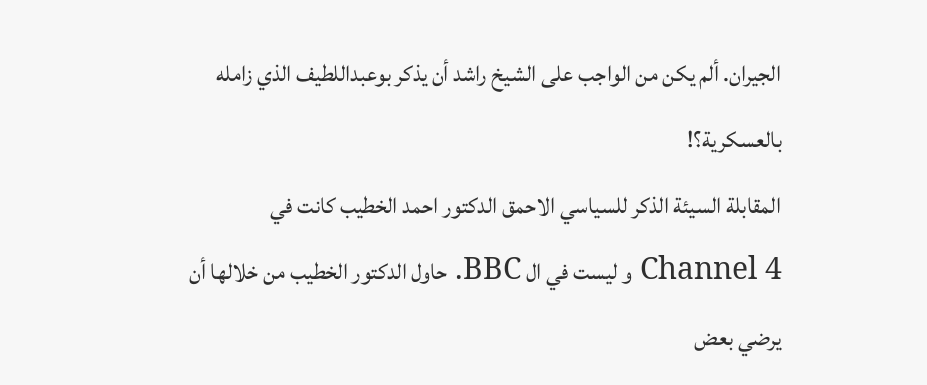الجيران. ألم يكن من الواجب على الشيخ راشد أن يذكر بوعبداللطيف الذي زامله بالعسكرية؟!
المقابلة السيئة الذكر للسياسي الاحمق الدكتور احمد الخطيب كانت في Channel 4 و ليست في ال BBC. حاول الدكتور الخطيب من خلالها أن يرضي بعض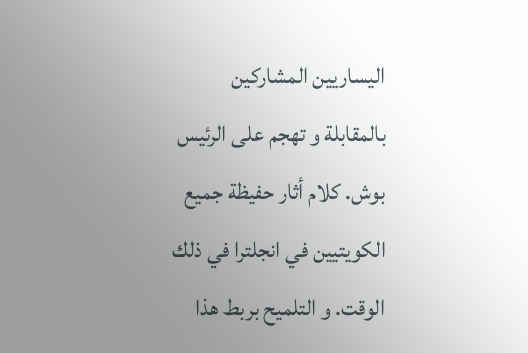اليساريين المشاركين بالمقابلة و تهجم على الرئيس بوش. كلام أثار حفيظة جميع الكويتيين في انجلترا في ذلك الوقت. و التلميح بربط هذا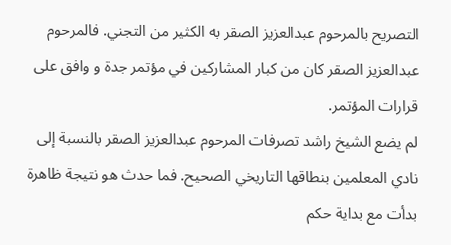التصريح بالمرحوم عبدالعزيز الصقر به الكثير من التجني. فالمرحوم عبدالعزيز الصقر كان من كبار المشاركين في مؤتمر جدة و وافق على قرارات المؤتمر.
لم يضع الشيخ راشد تصرفات المرحوم عبدالعزيز الصقر بالنسبة إلى نادي المعلمين بنطاقها التاريخي الصحيح. فما حدث هو نتيجة ظاهرة بدأت مع بداية حكم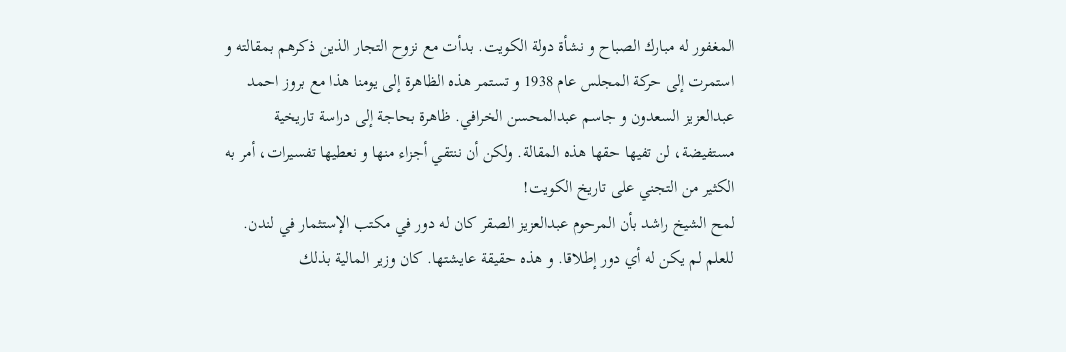المغفور له مبارك الصباح و نشأة دولة الكويت. بدأت مع نزوح التجار الذين ذكرهم بمقالته و استمرت إلى حركة المجلس عام 1938 و تستمر هذه الظاهرة إلى يومنا هذا مع بروز احمد عبدالعزيز السعدون و جاسم عبدالمحسن الخرافي. ظاهرة بحاجة إلى دراسة تاريخية مستفيضة، لن تفيها حقها هذه المقالة. ولكن أن ننتقي أجزاء منها و نعطيها تفسيرات، أمر به الكثير من التجني على تاريخ الكويت!
لمح الشيخ راشد بأن المرحوم عبدالعزيز الصقر كان له دور في مكتب الإستثمار في لندن. للعلم لم يكن له أي دور إطلاقا. و هذه حقيقة عايشتها. كان وزير المالية بذلك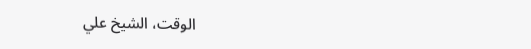الوقت، الشيخ علي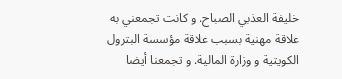خليفة العذبي الصباح. و كانت تجمعني به علاقة مهنية بسبب علاقة مؤسسة البترول الكويتية و وزارة المالية. و تجمعنا أيضا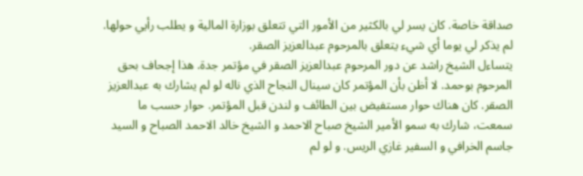صداقة خاصة. كان يسر لي بالكثير من الأمور التي تتعلق بوزارة المالية و يطلب رأيي حولها. لم يذكر لي يوما أي شيء يتعلق بالمرحوم عبدالعزيز الصقر.
يتساءل الشيخ راشد عن دور المرحوم عبدالعزيز الصقر في مؤتمر جدة. هذا إجحاف بحق المرحوم بوحمد. لا أظن بأن المؤتمر كان سينال النجاح الذي ناله لو لم يشارك به عبدالعزيز الصقر. كان هناك حوار مستفيض بين الطائف و لندن قبل المؤتمر. حوار حسب ما سمعت، شارك به سمو الأمير الشيخ صباح الاحمد و الشيخ خالد الاحمد الصباح و السيد جاسم الخرافي و السفير غازي الريس. و لو لم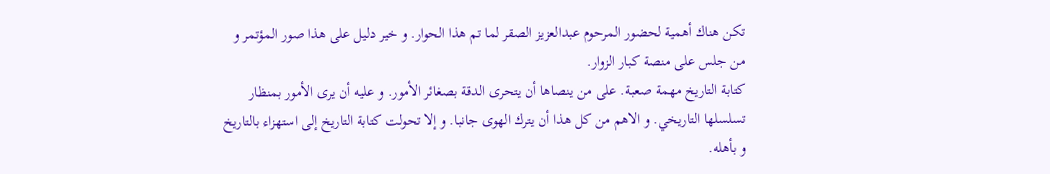تكن هناك أهمية لحضور المرحوم عبدالعزيز الصقر لما تم هذا الحوار. و خير دليل على هذا صور المؤتمر و من جلس على منصة كبار الزوار.
كتابة التاريخ مهمة صعبة. على من ينصاها أن يتحرى الدقة بصغائر الأمور. و عليه أن يرى الأمور بمنظار تسلسلها التاريخي. و الاهم من كل هذا أن يترك الهوى جانبا. و إلا تحولت كتابة التاريخ إلى استهزاء بالتاريخ و بأهله.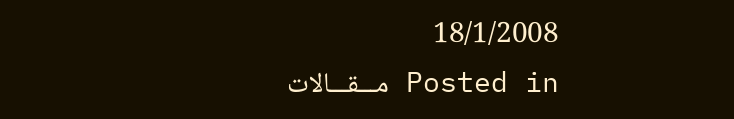18/1/2008
Posted in مـــقـــالات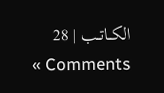الكــاتــب | 28 Comments »